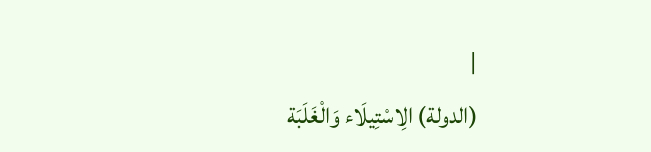|
(الدولة) الِاسْتِيلَاء وَالْغَلَبَة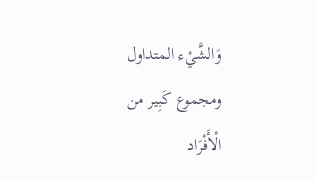وَالشَّيْء المتداول ومجموع كَبِير من الْأَفْرَاد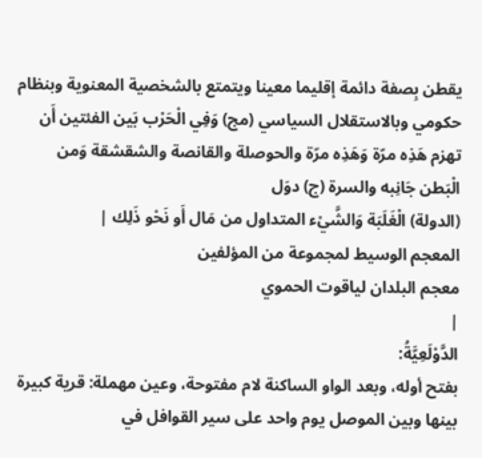يقطن بِصفة دائمة إقليما معينا ويتمتع بالشخصية المعنوية وبنظام حكومي وبالاستقلال السياسي (مج) وَفِي الْحَرْب بَين الفئتين أَن تهزم هَذِه مرّة وَهَذِه مرّة والحوصلة والقانصة والشقشقة وَمن الْبَطن جَانِبه والسرة (ج) دوَل
(الدولة) الْغَلَبَة وَالشَّيْء المتداول من مَال أَو نَحْو ذَلِك |
المعجم الوسيط لمجموعة من المؤلفين
معجم البلدان لياقوت الحموي
|
الدَّوْلَعِيَّةُ:
بفتح أوله، وبعد الواو الساكنة لام مفتوحة، وعين مهملة: قرية كبيرة بينها وبين الموصل يوم واحد على سير القوافل في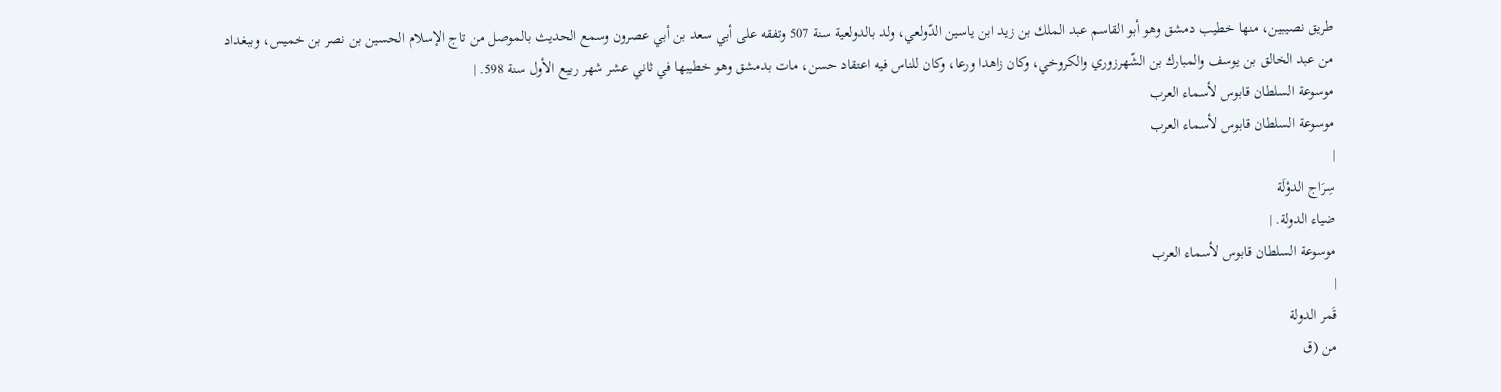طريق نصيبين، منها خطيب دمشق وهو أبو القاسم عبد الملك بن زيد ابن ياسين الدّولعي، ولد بالدولعية سنة 507 وتفقه على أبي سعد بن أبي عصرون وسمع الحديث بالموصل من تاج الإسلام الحسين بن نصر بن خميس، وببغداد من عبد الخالق بن يوسف والمبارك بن الشّهرزوري والكروخي، وكان زاهدا ورعا، وكان للناس فيه اعتقاد حسن، مات بدمشق وهو خطيبها في ثاني عشر شهر ربيع الأول سنة 598. |
موسوعة السلطان قابوس لأسماء العرب
موسوعة السلطان قابوس لأسماء العرب
|
سِرَاج الدوْلَة
ضياء الدولة. |
موسوعة السلطان قابوس لأسماء العرب
|
قَمر الدولة
من (ق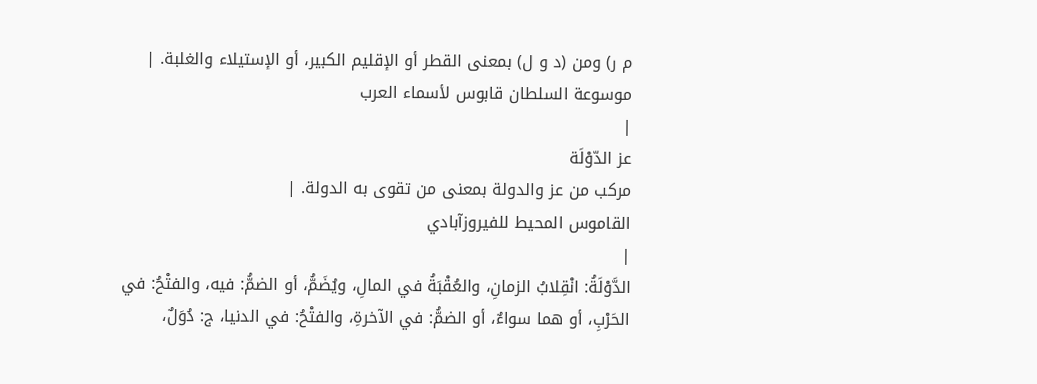م ر) ومن (د و ل) بمعنى القطر أو الإقليم الكبير، أو الإستيلاء والغلبة. |
موسوعة السلطان قابوس لأسماء العرب
|
عز الدّوْلَة
مركب من عز والدولة بمعنى من تقوى به الدولة. |
القاموس المحيط للفيروزآبادي
|
الدَّوْلَةُ: انْقِلابُ الزمانِ، والعُقْبَةُ في المالِ، ويُضَمُّ، أو الضمُّ: فيه، والفتْحُ: في الحَرْبِ، أو هما سواءٌ، أو الضمُّ: في الآخرةِ، والفتْحُ: في الدنيا، ج: دُوَلٌ،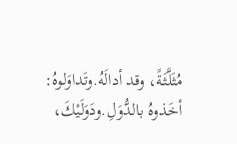مُثَلَّثَةً، وقد أدالَهُ.وتَداوَلوهُ: أخَذوهُ بالدُّوَلِ.ودَوَلَيْكَ،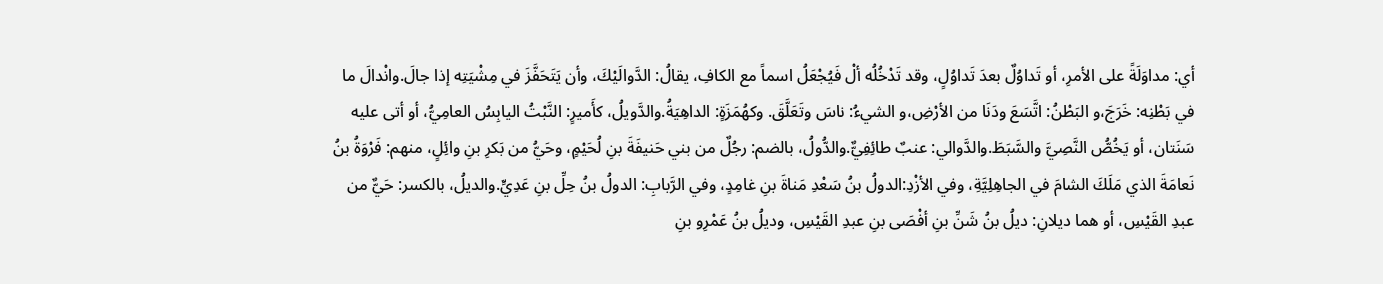أي: مداوَلَةً على الأمرِ، أو تَداوُلٌ بعدَ تَداوُلٍ، وقد تَدْخُلُه ألْ فَيُجْعَلُ اسماً مع الكافِ، يقالُ: الدَّوالَيْكَ، وأن يَتَحَفَّزَ في مِشْيَتِه إذا جالَ.وانْدالَ ما في بَطْنِه: خَرَجَ،و البَطْنُ: اتَّسَعَ ودَنَا من الأرْضِ،و الشيءُ: ناسَ وتَعَلَّقَ. وكهُمَزَةٍ: الداهِيَةُ.والدَّويلُ، كأَميرٍ: النَّبْتُ اليابِسُ العامِيُّ، أو أتى عليه سَنَتان، أو يَخُصُّ النَّصِيَّ والسَّبَطَ.والدَّوالي: عنبٌ طائِفِيٌّ.والدُّولُ، بالضم: رجُلٌ من بني حَنيفَةَ بنِ لُحَيْمٍ، وحَيُّ من بَكرِ بنِ وائِلٍ، منهم: فَرْوَةُ بنُ نَعامَةَ الذي مَلَكَ الشامَ في الجاهِلِيَّةِ، وفي الأزْدِ:الدولُ بنُ سَعْدِ مَناةَ بنِ غامِدٍ، وفي الرَّبابِ: الدولُ بنُ حِلِّ بنِ عَدِيٍّ.والديلُ، بالكسر: حَيٌّ من عبدِ القَيْسِ، أو هما ديلانِ: ديلُ بنُ شَنِّ بنِ أفْصَى بنِ عبدِ القَيْسِ، وديلُ بنُ عَمْرِو بنِ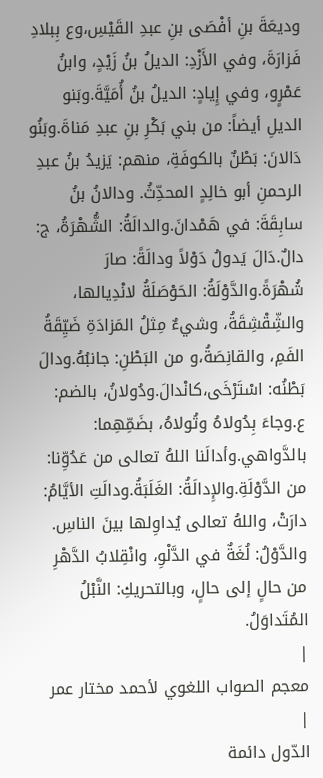وديعَةَ بنِ أفْصَى بنِ عبدِ القَيْسِ،وع بِبلادِ فَزارَةَ، وفي الأَزْدِ: الديلُ بنُ زَيْدٍ، وابنُ عَمْرٍو، وفي إِيادٍ: الديلُ بنُ أُمَيَّةَ.وبَنو الديلِ أيضاً: من بني بَكْرِ بنِ عبدِ مَناةَ.وبَنُو دَالانَ: بَطْنٌ بالكوفَةِ، منهم: يَزيدُ بنُ عبدِ الرحمنِ أبو خالِدٍ المحدِّثُ. ودالانُ بنُ سابِقَةَ: في هَمْدانَ.والدالَةُ: الشُّهْرَةُ، ج: دالٌ.دَالَ يَدولُ دَوْلاً ودالَةً: صارَ شُهْرَةً.والدَّوْلَةُ: الحَوْصَلَةُ لانْدِيالها، والشِّقْشِقَةُ، وشيءٌ مِثلُ المَزادَةِ ضَيِّقَةُ الفَمِ، والقانِصَةُ،و من البَطْنِ: جانبُهُ.ودالَ بَطْنُه: اسْتَرْخَى،كانْدالَ.ودُولانُ، بالضم: ع.وجاءَ بِدُولاهُ وتُولاهُ، بضَمِّهِما: بالدَّواهي.وأدالَنا اللهُ تعالى من عَدُوِّنا: من الدَّوْلَةِ.والإِدالَةُ: الغَلَبَةُ.ودالَتِ الأيَّامُ: دارَتْ، واللهُ تعالى يُداوِلها بينَ الناسِ. والدَّوْلُ: لُغَةٌ في الدَّلْوِ، وانْقِلابُ الدَّهْرِ من حالٍ إلى حالٍ، وبالتحريكِ: النَّبْلُ المُتَداوَلُ.
|
معجم الصواب اللغوي لأحمد مختار عمر
|
الدّول دائمة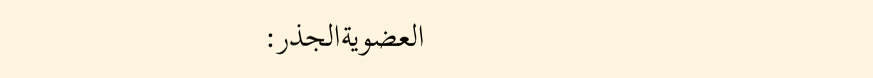العضويةالجذر: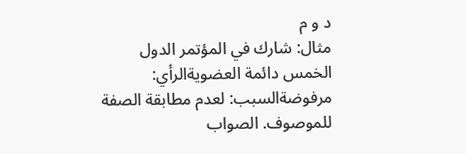د و م
مثال: شارك في المؤتمر الدول الخمس دائمة العضويةالرأي: مرفوضةالسبب: لعدم مطابقة الصفة للموصوف. الصواب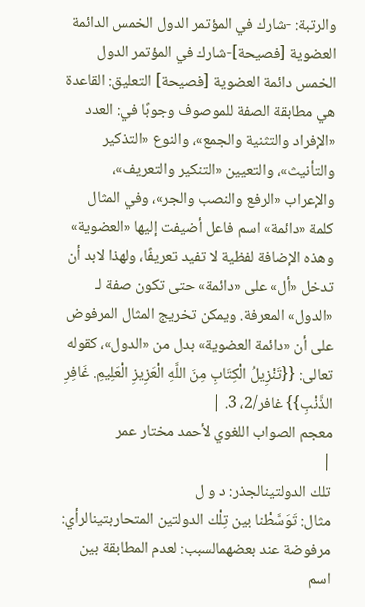والرتبة: -شارك في المؤتمر الدول الخمس الدائمة العضوية [فصيحة]-شارك في المؤتمر الدول الخمس دائمة العضوية [فصيحة] التعليق: القاعدة هي مطابقة الصفة للموصوف وجوبًا في: العدد «الإفراد والتثنية والجمع»، والنوع «التذكير والتأنيث»، والتعيين «التنكير والتعريف»، والإعراب «الرفع والنصب والجر»، وفي المثال كلمة «دائمة» اسم فاعل أضيفت إليها «العضوية» وهذه الإضافة لفظية لا تفيد تعريفًا، ولهذا لابد أن تدخل «أل» على «دائمة» حتى تكون صفة لـ «الدول» المعرفة. ويمكن تخريج المثال المرفوض على أن «دائمة العضوية» بدل من «الدول»، كقوله تعالى: {{تَنْزِيلُ الْكِتَابِ مِنَ اللَّهِ الْعَزِيزِ الْعَلِيمِ. غَافِرِ الذَّنْبِ}} غافر/2، 3. |
معجم الصواب اللغوي لأحمد مختار عمر
|
تلك الدولتينالجذر: د و ل
مثال: تَوَسَّطْنا بين تِلْك الدولتين المتحاربتينالرأي: مرفوضة عند بعضهمالسبب: لعدم المطابقة بين اسم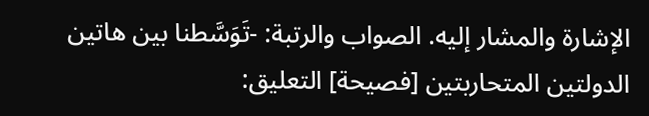الإشارة والمشار إليه. الصواب والرتبة: -تَوَسَّطنا بين هاتين الدولتين المتحاربتين [فصيحة] التعليق: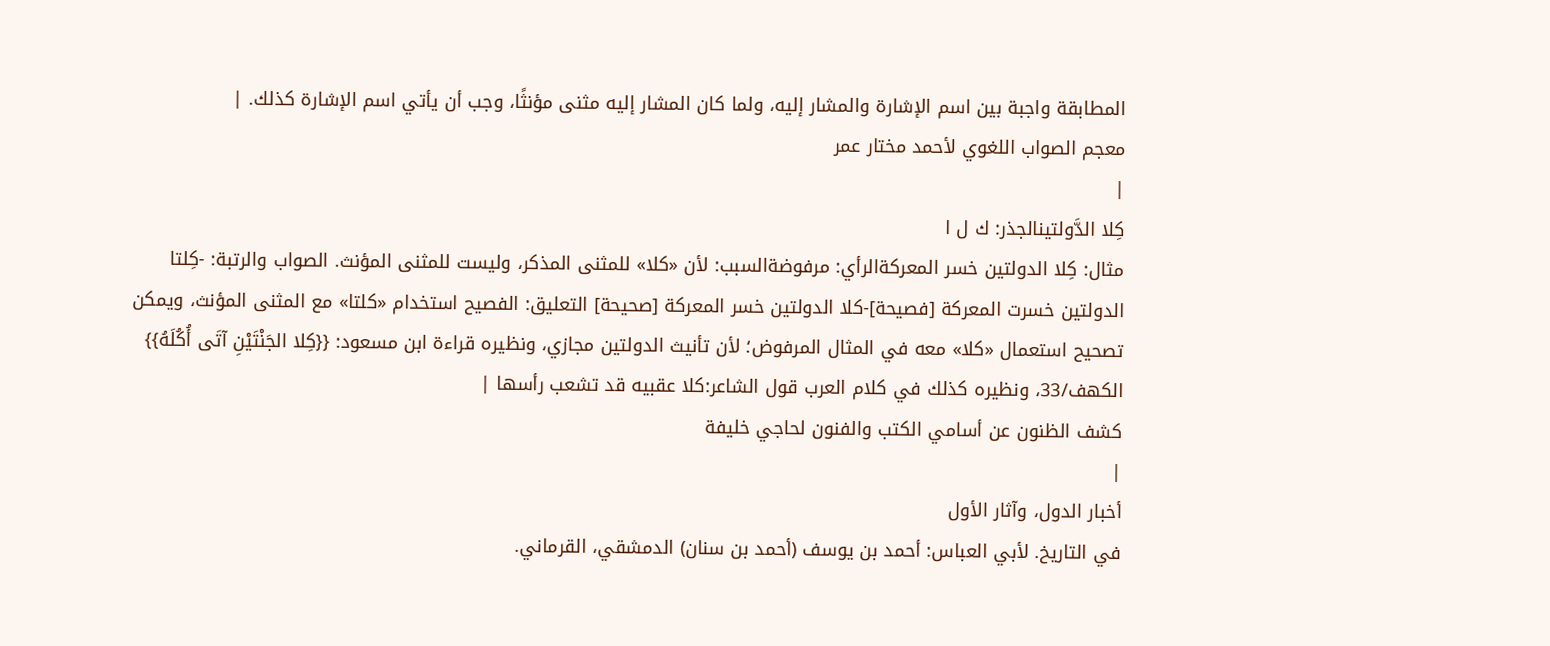المطابقة واجبة بين اسم الإشارة والمشار إليه، ولما كان المشار إليه مثنى مؤنثًا، وجب أن يأتي اسم الإشارة كذلك. |
معجم الصواب اللغوي لأحمد مختار عمر
|
كِلا الدَّولتينالجذر: ك ل ا
مثال: كِلا الدولتين خسر المعركةالرأي: مرفوضةالسبب: لأن «كلا» للمثنى المذكر، وليست للمثنى المؤنث. الصواب والرتبة: -كِلتا الدولتين خسرت المعركة [فصيحة]-كلا الدولتين خسر المعركة [صحيحة] التعليق: الفصيح استخدام «كلتا» مع المثنى المؤنث، ويمكن تصحيح استعمال «كلا» معه في المثال المرفوض؛ لأن تأنيث الدولتين مجازي، ونظيره قراءة ابن مسعود: {{كِلا الجَنْتَيْنِ آتَى أُكُلَهُ}} الكهف/33، ونظيره كذلك في كلام العرب قول الشاعر:كلا عقبيه قد تشعب رأسها |
كشف الظنون عن أسامي الكتب والفنون لحاجي خليفة
|
أخبار الدول، وآثار الأول
في التاريخ. لأبي العباس: أحمد بن يوسف (أحمد بن سنان) الدمشقي، القرماني.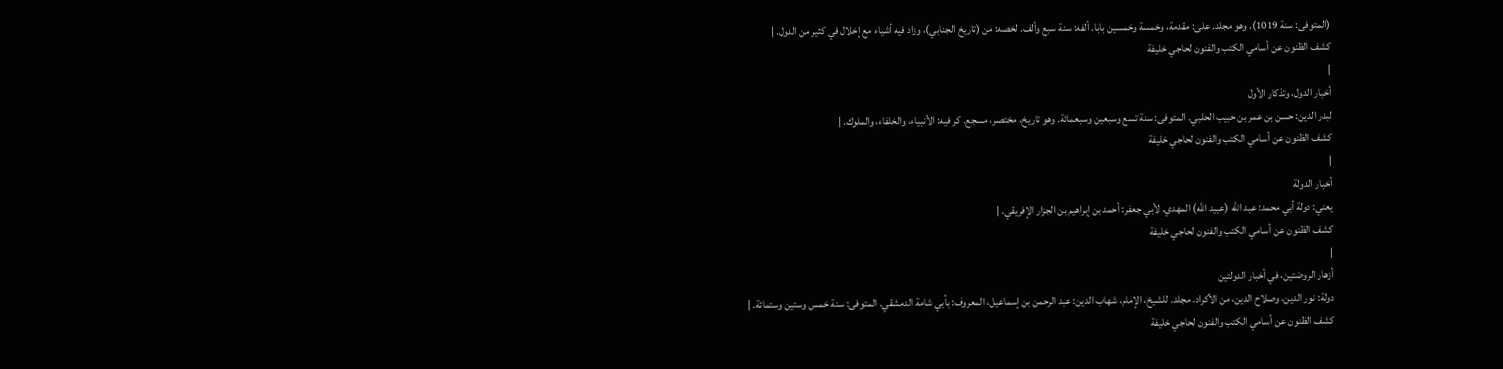(المتوفى: سنة 1019). وهو مجلد. على: مقدمة، وخمسة وخمسين بابا. ألفه: سنة سبع وألف. لخصه: من (تاريخ الجنابي)، وزاد فيه أشياء مع إخلال في كثير من الدول. |
كشف الظنون عن أسامي الكتب والفنون لحاجي خليفة
|
أخبار الدول، وتذكار الأول
لبدر الدين: حسن بن عمر بن حبيب الحلبي. المتوفى: سنة تسع وسبعين وسبعمائة. وهو تاريخ، مختصر، مسجع. كر فيه: الأنبياء، والخلفاء، والملوك. |
كشف الظنون عن أسامي الكتب والفنون لحاجي خليفة
|
أخبار الدولة
يعني: دولة أبي محمد: عبد الله (عبيد الله) المهدي. لأبي جعفر: أحمد بن إبراهيم بن الجزار الإفريقي. |
كشف الظنون عن أسامي الكتب والفنون لحاجي خليفة
|
أزهار الروضتين، في أخبار الدولتين
دولة: نور الدين، وصلاح الدين، من الأكراد. مجلد. للشيخ، الإمام، شهاب الدين: عبد الرحمن بن إسماعيل، المعروف: بأبي شامة الدمشقي. المتوفى: سنة خمس وستين وستمائة. |
كشف الظنون عن أسامي الكتب والفنون لحاجي خليفة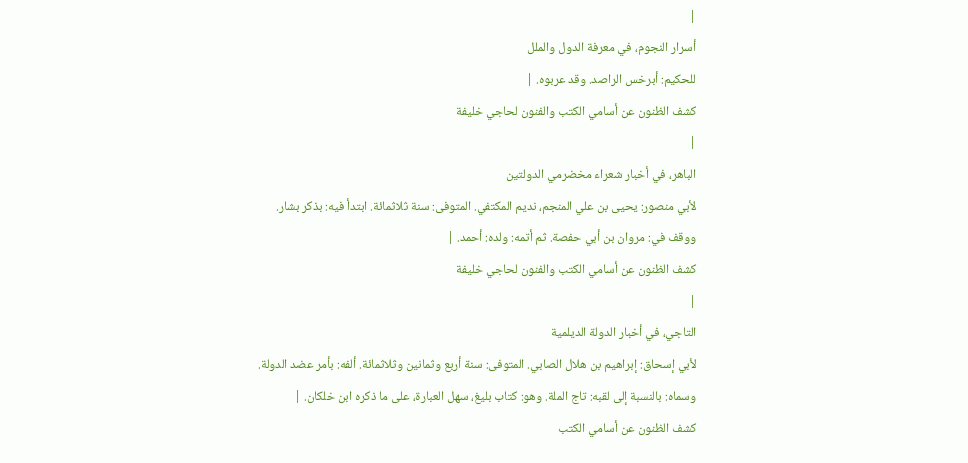|
أسرار النجوم، في معرفة الدول والملل
للحكيم: أبرخس الراصد. وقد عربوه. |
كشف الظنون عن أسامي الكتب والفنون لحاجي خليفة
|
الباهر، في أخبار شعراء مخضرمي الدولتين
لأبي منصور: يحيى بن علي المنجم، نديم المكتفي. المتوفى: سنة ثلاثمائة. ابتدأ فيه: بذكر بشار. ووقف في: مروان بن أبي حفصة. ثم أتمه: ولده: أحمد. |
كشف الظنون عن أسامي الكتب والفنون لحاجي خليفة
|
التاجي، في أخبار الدولة الديلمية
لأبي إسحاق: إبراهيم بن هلال الصابي. المتوفى: سنة أربع وثمانين وثلاثمائة. ألفه: بأمر عضد الدولة. وسماه: بالنسبة إلى لقبه: تاج الملة. وهو: كتاب بليغ، سهل العبارة، على ما ذكره ابن خلكان. |
كشف الظنون عن أسامي الكتب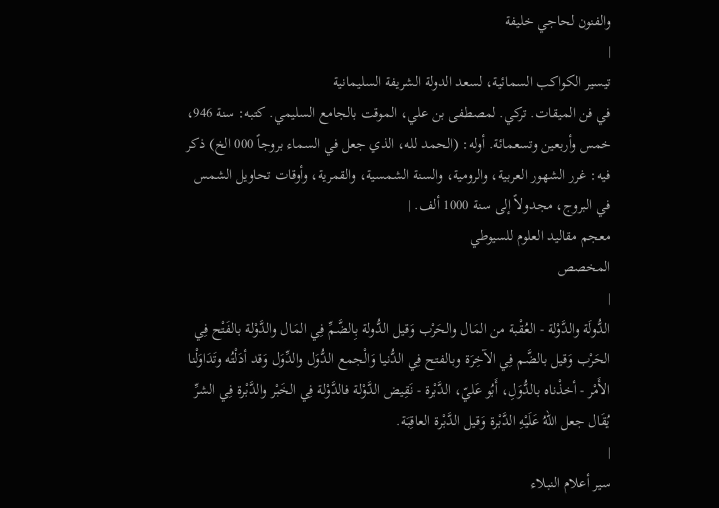والفنون لحاجي خليفة
|
تيسير الكواكب السمائية، لسعد الدولة الشريفة السليمانية
في فن الميقات. تركي. لمصطفى بن علي، الموقت بالجامع السليمي. كتبه: سنة 946، خمس وأربعين وتسعمائة. أوله: (الحمد لله، الذي جعل في السماء بروجاً 000 الخ) ذكر فيه: غرر الشهور العربية، والرومية، والسنة الشمسية، والقمرية، وأوقات تحاويل الشمس في البروج، مجدولاً إلى سنة 1000 ألف. |
معجم مقاليد العلوم للسيوطي
المخصص
|
الدُّولَة والدَّوْلة - العُقْبة من المَال والحَرْب وَقيل الدُّولة بِالضَّمِّ فِي المَال والدَّوْلة بالفَتْح فِي الحَرْب وَقيل بالضَّم فِي الآخِرَة وبالفتح فِي الدُّنيا وَالْجمع الدُّوَل والدِّوَل وَقد أدَلْتُه وتَدَاوَلْنا الأَمْر - أخذْناه بالدُّوَلِ، أَبُو عَليّ، الدَّبْرة - نَقِيض الدَّوْلة فالدَّوْلة فِي الخَبْر والدَّبْرة فِي الشرِّ يُقَال جعل اللهُ عَلَيْهِ الدَّبْرة وَقيل الدَّبْرة العاقِبَة.
|
سير أعلام النبلاء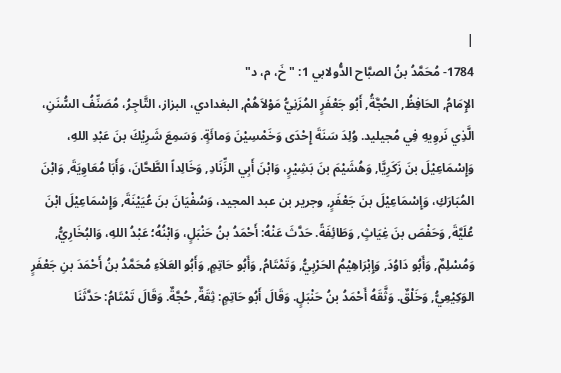|
1784- مُحَمَّدُ بنُ الصبَّاح الدُّولابي 1: "خَ، م، د"
الإِمَامُ, الحَافِظُ, الحُجَّةُ, أَبُو جَعْفَرٍ المُزَنِيُّ مَوْلاَهُمْ, البغدادي، البزاز، التَّاجِرُ، مُصَنِّفُ السُّنَنِ، الَّذِي نَروِيهِ فِي مُجيليد. وُلِدَ سَنَةَ إِحْدَى وَخَمْسِيْنَ وَمائَةٍ. وَسَمِعَ شَرِيْكَ بنَ عَبْدِ اللهِ، وَإِسْمَاعِيْلَ بنَ زَكَرِيَّا, وَهُشَيْمَ بنَ بَشِيْرٍ، وَابْنَ أَبِي الزِّنَادِ, وَخَالِداً الطَّحَّانَ، وَأَبَا مُعَاوِيَةَ, وَابْنَ المُبَارَكِ، وَإِسْمَاعِيْلَ بنَ جَعْفَرٍ, وجرير بن عبد المجيد، وَسُفْيَانَ بنَ عُيَيْنَةَ, وَإِسْمَاعِيْلَ ابْنَ عُلَيَّةَ, وَحَفْصَ بنَ غِيَاثٍ, وَطَائِفَةً. حَدَّثَ عَنْهُ: أَحْمَدُ بنُ حَنْبَلٍ، وَابْنُهُ؛ عَبْدُ اللهِ، وَالبُخَارِيُّ, وَمُسْلِمٌ, وَأَبُو دَاوُدَ, وَإِبْرَاهِيْمُ الحَرْبِيُّ, وَتَمْتَامُ, وَأَبُو حَاتِمٍ, وَأَبُو العَلاَءِ مُحَمَّدُ بنُ أَحْمَدَ بنِ جَعْفَرٍ الوَكِيْعِيُّ, وَخَلْقٌ. وَثَّقَهُ أَحْمَدُ بنُ حَنْبَلٍ. وَقَالَ أَبُو حَاتِمٍ: ثِقَةٌ, حُجَّةٌ. وَقَالَ تَمْتَامُ: حَدَّثَنَا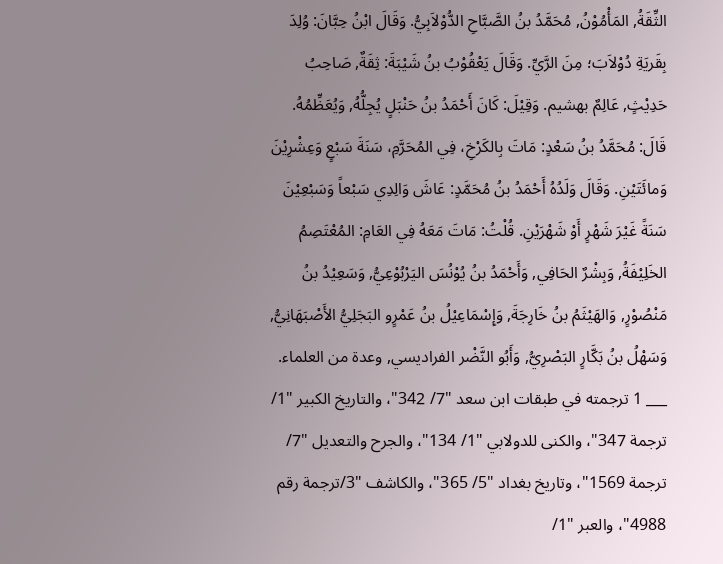الثِّقَةُ, المَأْمُوْنُ, مُحَمَّدُ بنُ الصَّبَّاحِ الدُّوْلاَبِيُّ. وَقَالَ ابْنُ حِبَّانَ: وُلِدَ بِقَريَةِ دُوْلاَبَ؛ مِنَ الرَّيِّ. وَقَالَ يَعْقُوْبُ بنُ شَيْبَةَ: ثِقَةٌ, صَاحِبُ حَدِيْثٍ, عَالِمٌ بهشيم. وَقِيْلَ: كَانَ أَحْمَدُ بنُ حَنْبَلٍ يُجِلُّهُ, وَيُعَظِّمُهُ. قَالَ: مُحَمَّدُ بنُ سَعْدٍ: مَاتَ بِالكَرْخِ، فِي المُحَرَّمِ، سَنَةَ سَبْعٍ وَعِشْرِيْنَ وَمائَتَيْنِ. وَقَالَ وَلَدُهُ أَحْمَدُ بنُ مُحَمَّدٍ: عَاشَ وَالِدِي سَبْعاً وَسَبْعِيْنَ سَنَةً غَيْرَ شَهْرٍ أَوْ شَهْرَيْنِ. قُلْتُ: مَاتَ مَعَهُ فِي العَامِ: المُعْتَصِمُ الخَلِيْفَةُ, وَبِشْرٌ الحَافِي, وَأَحْمَدُ بنُ يُوْنُسَ اليَرْبُوْعِيُّ, وَسَعِيْدُ بنُ مَنْصُوْرٍ, وَالهَيْثَمُ بنُ خَارِجَةَ, وَإِسْمَاعِيْلُ بنُ عَمْرٍو البَجَلِيُّ الأَصْبَهَانِيُّ, وَسَهْلُ بنُ بَكَّارٍ البَصْرِيُّ, وَأَبُو النَّضْر الفراديسي, وعدة من العلماء. ___ 1 ترجمته في طبقات ابن سعد "7/ 342"، والتاريخ الكبير "1/ ترجمة 347"، والكنى للدولابي "1/ 134"، والجرح والتعديل "7/ ترجمة 1569"، وتاريخ بغداد "5/ 365"، والكاشف "3/ترجمة رقم 4988"، والعبر "1/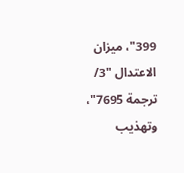399"، ميزان الاعتدال "3/ ترجمة 7695"، وتهذيب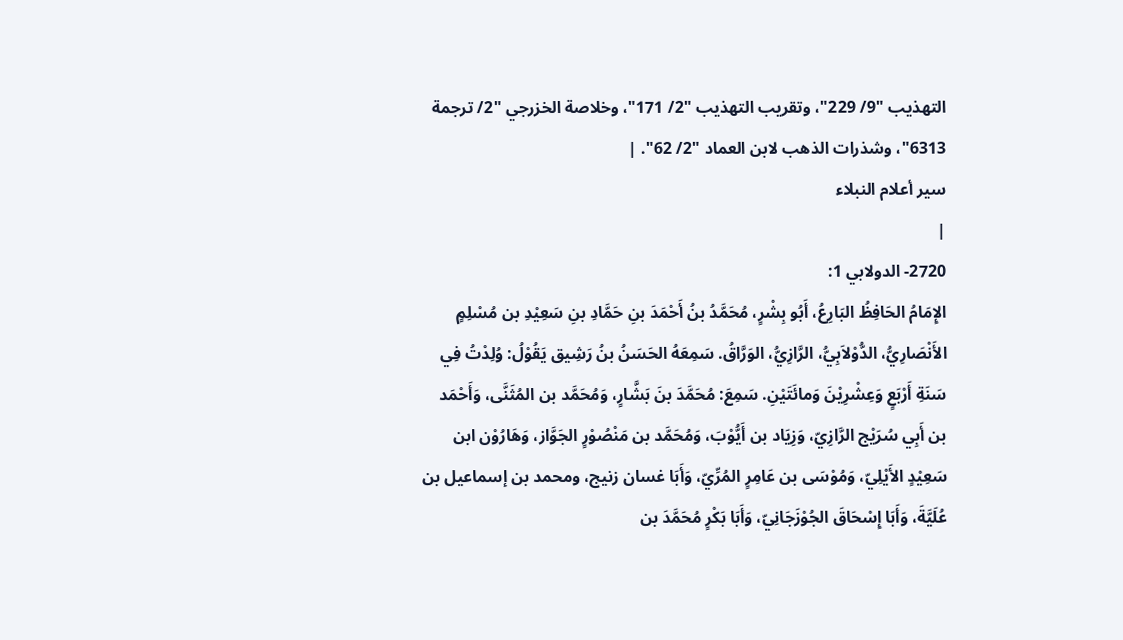التهذيب "9/ 229"، وتقريب التهذيب "2/ 171"، وخلاصة الخزرجي "2/ ترجمة 6313"، وشذرات الذهب لابن العماد "2/ 62". |
سير أعلام النبلاء
|
2720- الدولابي 1:
الإِمَامُ الحَافِظُ البَارِعُ، أَبُو بِشْرٍ، مُحَمَّدُ بنُ أَحْمَدَ بنِ حَمَّادِ بنِ سَعِيْدِ بن مُسْلِمٍ الأَنْصَارِيُّ، الدُّوْلاَبِيُّ، الرَّازِيُّ، الوَرَّاقُ. سَمِعَهُ الحَسَنُ بنُ رَشِيق يَقُوْلُ: وُلِدْتُ فِي سَنَةِ أَرْبَعٍ وَعِشْرِيْنَ وَمائَتَيْنِ. سَمِعَ: مُحَمَّدَ بنَ بَشَّارٍ، وَمُحَمَّد بن المُثَنَّى، وَأَحْمَد بن أَبِي سُرَيْج الرَّازِيّ، وَزِيَاد بن أَيُّوْبَ، وَمُحَمَّد بن مَنْصُوْرٍ الجَوَّاز، وَهَارُوْن ابن سَعِيْدٍ الأَيْلِيّ، وَمُوْسَى بن عَامِرٍ المُرِّيّ، وَأَبَا غسان زنيج، ومحمد بن إسماعيل بن عُلَيَّةَ، وَأَبَا إِسْحَاقَ الجُوْزَجَانِيّ، وَأَبَا بَكْرٍ مُحَمَّدَ بن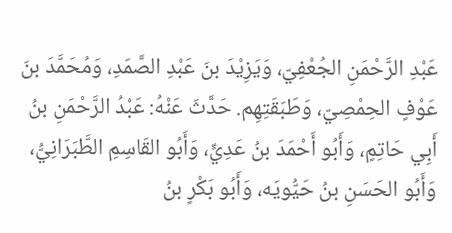عَبْدِ الرَّحْمَنِ الجُعْفِيّ، وَيَزِيْدَ بنَ عَبْدِ الصَّمَدِ، وَمُحَمَّدَ بنَ عَوْفٍ الحِمْصِيّ، وَطَبَقَتِهِم. حَدَّثَ عَنْهُ: عَبْدُ الرَّحْمَنِ بنُ أَبِي حَاتِمٍ، وَأَبُو أَحْمَدَ بنُ عَدِيٍّ، وَأَبُو القَاسِمِ الطَّبَرَانِيُّ، وَأَبُو الحَسَنِ بنُ حَيُّويَه، وَأَبُو بَكْرٍ بنُ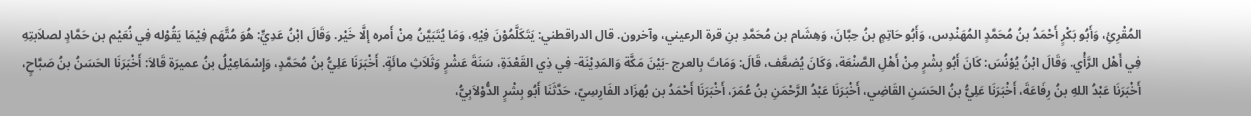المُقْرِئِ، وَأَبُو بَكْرٍ أَحْمَدُ بنُ مُحَمَّدٍ المُهَنْدِس، وَأَبُو حَاتِمٍ بنُ حِبَّانَ، وَهِشَام بن مُحَمَّدِ بنِ قرة الرعيني، وآخرون. قال الدراقطني: يَتَكَلَّمُوْنَ فِيْهِ، وَمَا يُتَبَيَّنُ مِنْ أَمره إلَّا خَيْر. وَقَالَ ابْنُ عَدِيٍّ: هُوَ مُتَّهَم فِيْمَا يَقُوْله فِي نُعَيْم بن حَمَّادٍ لصلاَبتِهِ فِي أَهْل الرَّأْي. وَقَالَ ابْنُ يُوْنُسَ: كَانَ أَبُو بِشْرٍ مِنْ أَهْلِ الصَّنْعَة، وَكَانَ يُضعَّف، قَالَ: وَمَاتَ بِالعرج -بَيْنَ مَكَّة وَالمَدِيْنَة- فِي ذِي القَعْدَةِ، سَنَةَ عَشْرٍ وَثَلاَثِ مائَةٍ. أَخْبَرَنَا عَلِيُّ بنُ مُحَمَّدٍ، وَإِسْمَاعِيْلُ بنُ عميرَة قَالاَ: أَخْبَرَنَا الحَسَنُ بنُ صَبَّاحٍ، أَخْبَرَنَا عَبْدُ اللهِ بنُ رِفَاعَةَ، أَخْبَرَنَا عَلِيُّ بنُ الحَسَنِ القَاضِي، أَخْبَرَنَا عَبْدُ الرَّحْمَنِ بنُ عُمَرَ، أَخْبَرَنَا أَحْمَدُ بن بُهزَاد الفَارِسِيّ، حَدَّثَنَا أَبُو بِشْرٍ الدُّوْلاَبِيُّ،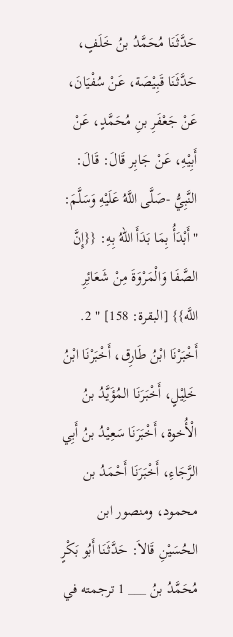حَدَّثَنَا مُحَمَّدُ بنُ خَلَفٍ، حَدَّثَنَا قَبِيْصَة، عَنْ سُفْيَانَ، عَنْ جَعْفَرِ بنِ مُحَمَّدٍ، عَنْ أَبِيْهِ، عَنْ جَابِر قَالَ: قَالَ: النَّبِيُّ -صَلَّى اللَّهُ عَلَيْهِ وَسَلَّمَ: "أَبْدَأُ بِمَا بَدَأَ اللهُ بِهِ: {{إِنَّ الصَّفَا وَالْمَرْوَةَ مِنْ شَعَائِرِ اللَّه}} [البقرة: 158] " 2. أَخْبَرْنَا ابْنُ طَارِق، أَخْبَرْنَا ابْنُ خَلِيْلٍ، أَخْبَرَنَا المُؤَيَّدُ بنُ الْأُخوة، أَخْبَرَنَا سَعِيْدُ بنُ أَبِي الرَّجَاءِ، أَخْبَرَنَا أَحْمَدُ بن محمود، ومنصور ابن الحُسَيْنِ قَالاَ: حَدَّثَنَا أَبُو بَكْرٍ مُحَمَّدُ بنُ ___ 1 ترجمته في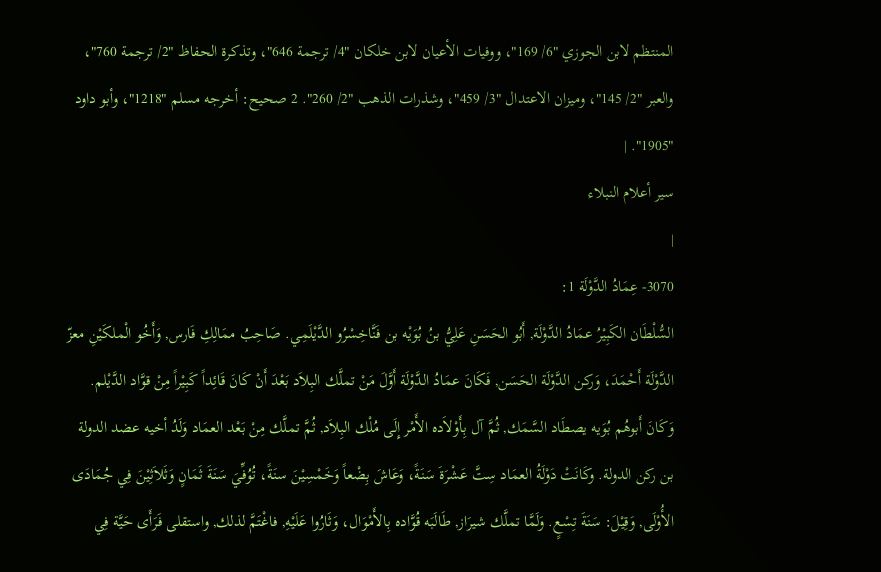المنتظم لابن الجوزي "6/ 169"، ووفيات الأعيان لابن خلكان "4/ ترجمة 646"، وتذكرة الحفاظ "2/ ترجمة 760"، والعبر "2/ 145"، وميزان الاعتدال "3/ 459"، وشذرات الذهب "2/ 260". 2 صحيح: أخرجه مسلم "1218"، وأبو داود "1905". |
سير أعلام النبلاء
|
3070- عِمَادُ الدَّوْلَة 1:
السُّلْطَان الكَبِيْرُ عمَادُ الدَّوْلَة, أَبُو الحَسَنِ عَلِيُّ بنُ بُوَيْه بن فَنَّاخِسْرُو الدَّيْلَمِي. صَاحِبُ ممَالِكِ فَارس, وَأَخُو الْملكَيْنِ معزّ الدَّوْلَة أَحْمَدَ، وَركن الدَّوْلَة الحَسَن, فَكَانَ عمَادُ الدَّوْلَة أَوَّلَ مَنْ تملَّك البِلاَد بَعْدَ أَنْ كَانَ قَائِداً كَبِيْراً مِنْ قوَّاد الدَّيْلم. وَكَانَ أَبوهُم بُوَيه يصطَاد السَّمَك, ثُمَّ آل بِأَوْلاَده الأَمْر إِلَى مُلْك البِلاَد, ثُمَّ تملَّك مِنْ بَعْد العمَاد وَلَدُ أخيه عضد الدولة بن ركن الدولة. وكَانَتْ دَوْلَةُ العمَاد سِتَّ عَشْرَةَ سَنَةً، وَعَاشَ بِضْعاً وَخَمْسِيْنَ سنَةً، تُوُفِّيَ سَنَةَ ثَمَانٍ وَثَلاَثِيْنَ فِي جُمَادَى الأُوْلَى, وَقِيْلَ: سَنَةَ تِسْعٍ. وَلَمَّا تملَّك شيرَاز, طَالَبَه قُوَّاده بِالأَمْوَال، وَثَارُوا عَلَيْهِ, فاغْتَمَّ لذلك, واستقلى فَرَأَى حَيَّة فِي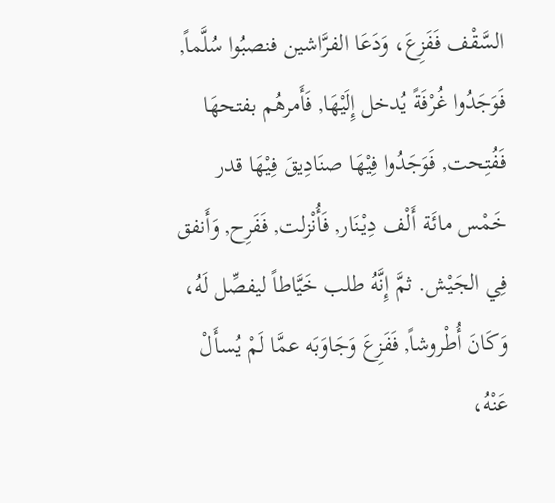السَّقْف فَفَزِعَ، وَدَعَا الفرَّاشين فنصبُوا سُلَّماً, فَوَجَدُوا غُرْفَةً يُدخل إِلَيْهَا, فَأَمرهُم بفتحهَا فَفُتِحت, فَوَجَدُوا فِيْهَا صنَادِيقَ فِيْهَا قدر خَمْس مائَة أَلْف دِيْنَار, فَأُنْزلت, فَفَرِح, وَأَنفق فِي الجَيْش. ثمَّ إِنَّهُ طلب خَيَّاطاً ليفصِّل لَهُ، وَكَانَ أُطْروشاً, فَفَزِعَ وَجَاوَبَه عمَّا لَمْ يُسأَلْ عَنْهُ،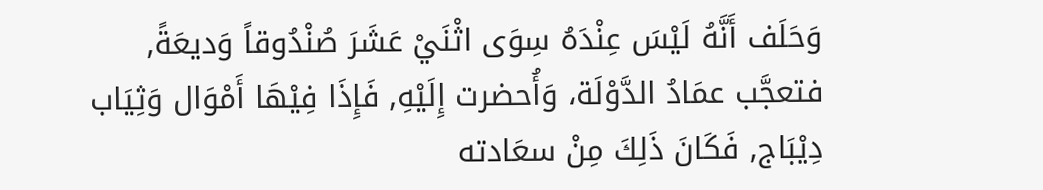وَحَلَف أَنَّهُ لَيْسَ عِنْدَهُ سِوَى اثْنَيْ عَشَرَ صُنْدُوقاً وَديعَةً, فتعجَّب عمَادُ الدَّوْلَة، وَأُحضرت إِلَيْهِ, فَإِذَا فِيْهَا أَمْوَال وَثِيَاب دِيْبَاج, فَكَانَ ذَلِكَ مِنْ سعَادته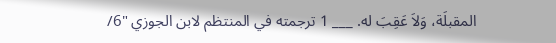المقبلَة، وَلاَ عَقِبَ له. ___ 1 ترجمته في المنتظم لابن الجوزي "6/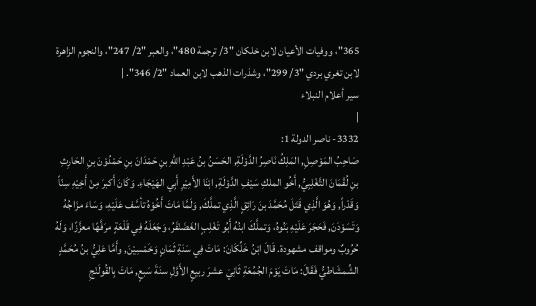365"، ووفيات الأعيان لابن خلكان "3/ ترجمة 480"، والعبر "2/ 247"، والنجوم الزاهرة لابن تغري بردي "3/ 299"، وشذرات الذهب لابن العماد "2/ 346". |
سير أعلام النبلاء
|
3332- ناصر الدولة 1:
صَاحِبُ المَوْصِلِ, المَلِكُ نَاصِرُ الدَّوْلَةِ, الحَسَنُ بنُ عَبْدِ اللهِ بنِ حَمْدَانَ بنِ حَمْدُوْنَ بنِ الحَارِثِ بنِ لُقْمَانَ التَّغْلِبِيُّ, أَخُو الملكِ سَيْفِ الدَّوْلَةِ, ابْنَا الأَمِيْرِ أَبِي الهَيْجَاءِ. وَكَانَ أَكبرَ مِنْ أَخِيْهِ سِنّاً وَقَدْراً, وَهُوَ الَّذِي قَتَلَ مُحَمَّدَ بنَ رَائِقٍ الَّذِي تملَّكَ, وَلَمَّا مَاتَ أَخُوْهُ تأسَّف عَلَيْهِ، وَسَاءَ مزَاجُهُ وَتَسَوْدَنَ, فَحَجَرَ عَلَيْهِ بَنُوهُ، وَتملَّكَ ابنُهُ أَبُو تَغْلِبٍ الغَضَنْفَرُ، وَجَعَلَهُ فِي قَلْعَةٍ مرَفَّهًا معزَّزًا، وَلَهُ حُرُوبٌ ومواقف مشهودة. قَالَ ابْنُ خَلِّكَانَ: مَاتَ فِي سَنَةِ ثَمَانٍ وَخَمْسِيْنَ, وأَمَّا عَلِيُّ بنُ مُحَمَّدٍ الشِّمشَاطيُّ فَقَالَ: مَاتَ يَوْمَ الجُمُعَةِ ثَانِيَ عشرَ ربيعٍ الأَوَّلِ سنَةَ سَبعٍ, مَاتَ بِالقُولَنْجِ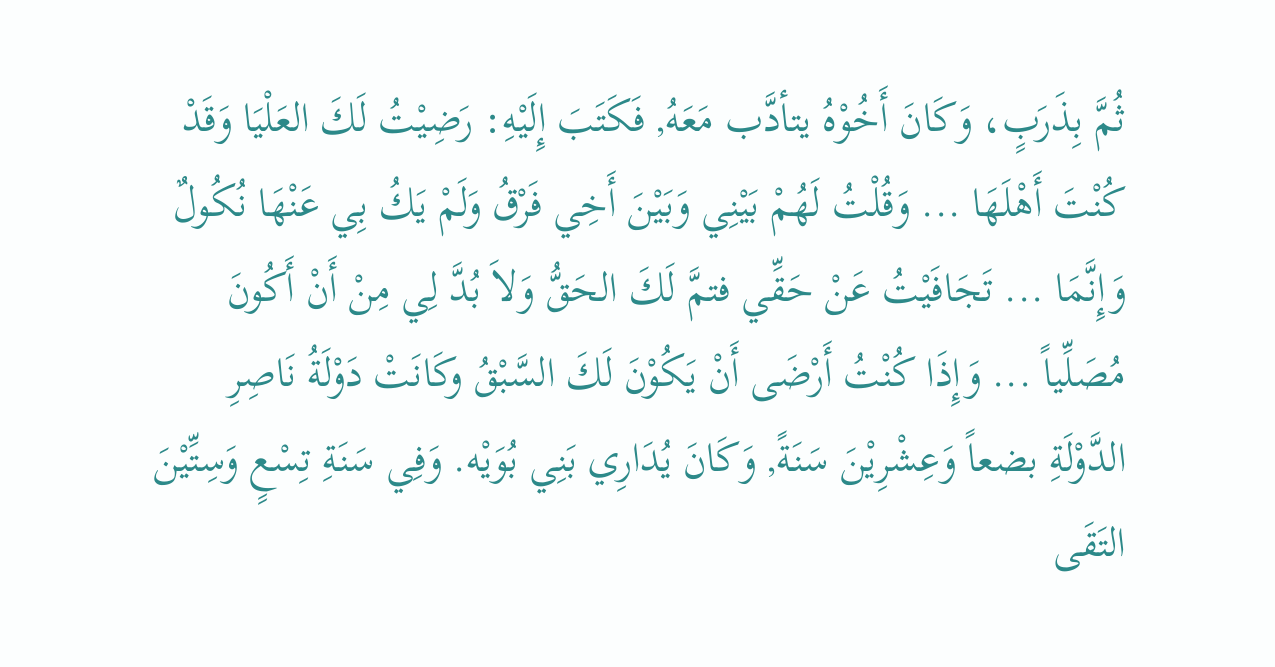ثُمَّ بِذَرَبٍ، وَكَانَ أَخُوْهُ يتأدَّب مَعَهُ, فَكَتَبَ إِلَيْهِ: رَضِيْتُ لَكَ العَلْيَا وَقَدْ كُنْتَ أَهْلَهَا ... وَقُلْتُ لَهُمْ بَيْنِي وَبَيْنَ أَخِي فَرْقُ وَلَمْ يَكُ بِي عَنْهَا نُكُولٌ وَإِنَّمَا ... تَجَافَيْتُ عَنْ حَقِّي فتمَّ لَكَ الحَقُّ وَلاَ بُدَّ لِي مِنْ أَنْ أَكُونَ مُصَلِّياً ... وَإِذَا كُنْتُ أَرْضَى أَنْ يَكُوْنَ لَكَ السَّبْقُ وكَانَتْ دَوْلَةُ نَاصِرِ الدَّوْلَةِ بضعاً وَعِشْرِيْنَ سَنَةً, وَكَانَ يُدَارِي بَنِي بُوَيْه. وَفِي سَنَةِ تِسْعٍ وَسِتِّيْنَ التَقَى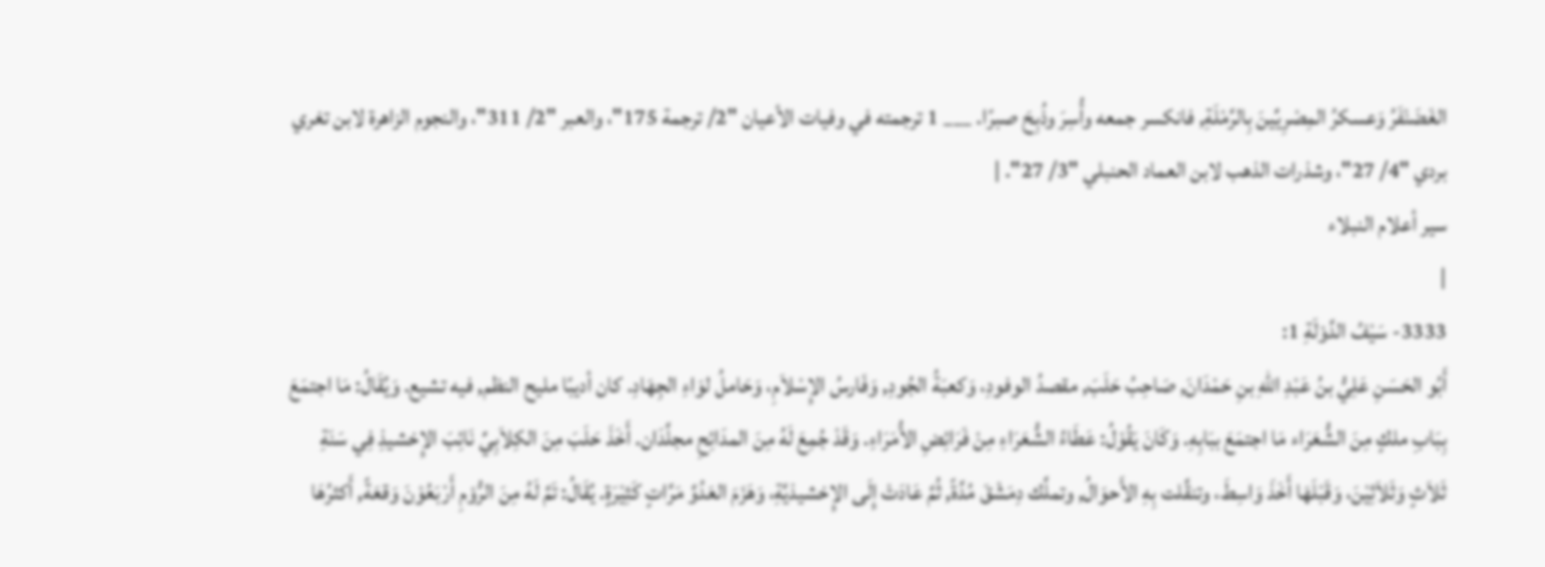الغَضَنْفَرُ وَعسكرُ المِصْرِيِّينَ بِالرَّمْلَةِ, فانكسر جمعه وأُسِرَ وذُبِحَ صبرًا. ___ 1 ترجمته في وفيات الأعيان "2/ ترجمة 175"، والعبر "2/ 311"، والنجوم الزاهرة لابن تغري بردي "4/ 27"، وشذرات الذهب لابن العماد الحنبلي "3/ 27". |
سير أعلام النبلاء
|
3333- سَيْفُ الدَّوْلَةِ 1:
أَبُو الحَسَنِ عَلِيُّ بنُ عَبْدِ اللهِ بنِ حَمْدَانَ, صَاحِبُ حَلَبَ, مقصدُ الوفودِ، وَكعبَةُ الجُودِ, وَفَارسُ الإِسْلاَمِ، وَحَاملُ لوَاءِ الجِهَادِ. كان أديبًا مليح النظم, فيه تشيع. وَيُقَالُ: مَا اجتمَعَ بِبَابِ ملكٍ مِنَ الشُّعَرَاء مَا اجتمَعَ ببَابِهِ. وَكَانَ يَقُوْلُ: عَطَاءُ الشُّعَرَاءِ مِنْ فَرَائِضِ الأُمَرَاءِ. وَقَدْ جُمِعَ لَهُ مِنَ المدَائِحِ مجلَّدَان. أَخَذَ حَلَبَ مِنَ الكِلاَبِيِّ نَائِبَ الإِخشيذِ فِي سَنَةِ ثَلاَثٍ وَثَلاَثِيْنَ، وَقَبْلَهَا أَخَذَ وَاسِطَ، وتنقَّلت بِهِ الأَحوَالُ, وتملَّك دِمَشْقَ مُدَّةً, ثُمَّ عَادَتْ إِلَى الإِخشيذيَّةِ، وَهَزَمَ العَدُوَّ مَرَّاتٍ كَثِيْرَةٍ. يُقَالُ: تَمَّ لَهُ مِنَ الرُّوْمِ أَرْبَعُوْنَ وَقعَةً, أَكثرُهَا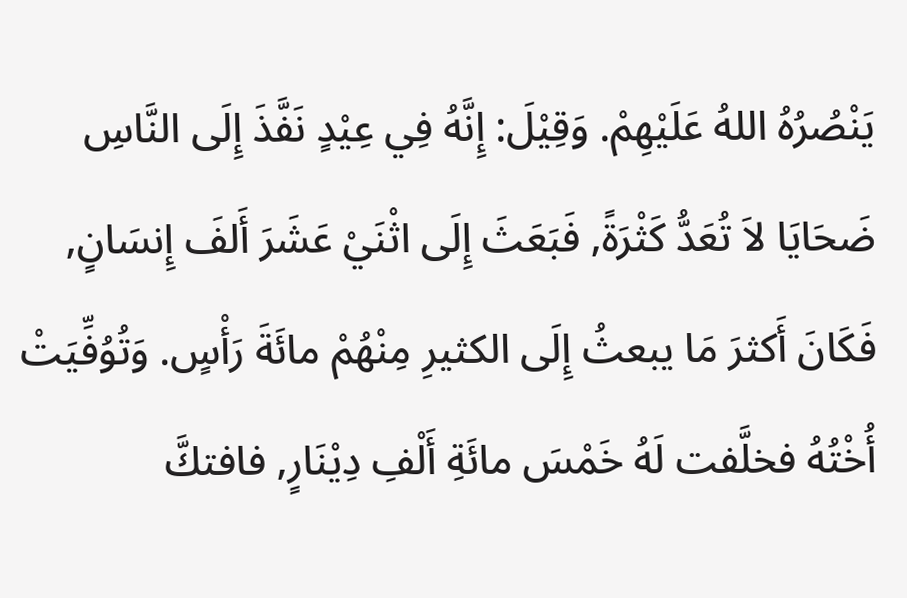يَنْصُرُهُ اللهُ عَلَيْهِمْ. وَقِيْلَ: إِنَّهُ فِي عِيْدٍ نَفَّذَ إِلَى النَّاسِ ضَحَايَا لاَ تُعَدُّ كَثْرَةً, فَبَعَثَ إِلَى اثْنَيْ عَشَرَ أَلفَ إِنسَانٍ, فَكَانَ أَكثرَ مَا يبعثُ إِلَى الكثيرِ مِنْهُمْ مائَةَ رَأْسٍ. وَتُوُفِّيَتْ أُخْتُهُ فخلَّفت لَهُ خَمْسَ مائَةِ أَلْفِ دِيْنَارٍ, فافتكَّ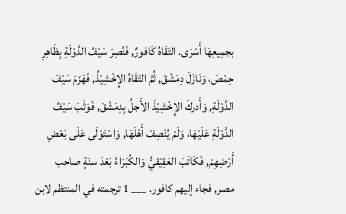بجمِيعِهَا أَسْرَى. التَقَاهُ كَافورٌ, فَنُصِرَ سَيْفُ الدَّوْلَةِ بِظَاهِرِ حِمْصَ، وَنَازَلَ دِمَشْقَ, ثُمَّ التَقَاهُ الإِخْشِيْذُ, فَهَزَمَ سَيْفَ الدَّوْلَةِ, وَأَدركَ الإِخْشِيْذَ الأَجلُ بِدِمَشْقَ, فَوَثَبَ سَيْفُ الدَّوْلَةِ عَلَيْهَا، وَلَمْ يُنْصِفْ أَهْلَهَا, وَاسْتَوْلَى عَلَى بَعْضِ أَرْضِهِمْ, فَكَاتَبَ العَقِيْقيُّ وَالكُبَرَاءُ بَعْدَ سنَةٍ صاحب مصر, فجاء إليهم كافور. ___ 1 ترجمته في المنتظم لابن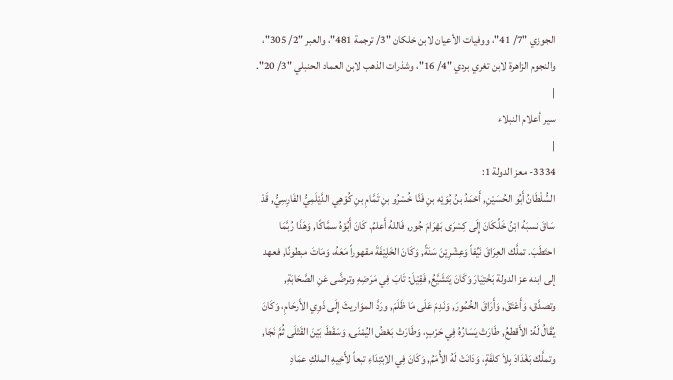الجوزي "7/ 41"، ووفيات الأعيان لابن خلكان "3/ ترجمة 481"، والعبر "2/ 305"، والنجوم الزاهرة لابن تغري بردي "4/ 16"، وشذرات الذهب لابن العماد الحنبلي "3/ 20". |
سير أعلام النبلاء
|
3334- معز الدولة 1:
السُّلْطَانُ أَبُو الحُسَيْنِ, أَحْمَدُ بنُ بُوَيْه بنِ فَنَّا خُسْرُو بنِ تَمَّامِ بنِ كُوْهِي الدَّيْلَمِيُّ الفَارِسِيُّ, قَدْ سَاقَ نسبَهُ ابْنُ خَلِّكَانَ إِلَى كِسْرَى بَهْرَامَ جُور, فَاللهُ أَعلمُ. كَانَ أَبُوْهُ سمَّاكًا, وَهَذَا رُبَّمَا احتَطَبَ. تملَّك العِرَاقَ نَيِّفاً وَعِشْرِيْنَ سَنَةً, وَكَانَ الخَلِيْفَةَ مقهوراً مَعَهُ، وَمَاتَ مبطونًا, فعهد إلى ابنه عز الدولة بَخْتِيَارَ وَكَانَ يَتَشَيَّعُ, فَقِيْلَ: تَابَ فِي مَرَضِهِ وترضَّى عَنِ الصَّحَابَةِ, وتصدَّق، وَأَعْتَقَ, وَأَرَاقَ الخُمُورَ, وَنَدِمَ عَلَى مَا ظَلَمَ, ورَدَّ الموَاريثَ إِلَى ذَوِي الأَرحَامِ، وَكَانَ يُقَالُ لَهُ: الأَقطعُ, طَارَتْ يَسَارُهُ فِي حَرْبٍ، وَطَارَتْ بَعْضُ اليُمْنَى, وَسَقَطَ بَيْنَ القَتْلَى ثُمَّ نَجَا, وتملَّك بَغْدَادَ بِلاَ كلفَةٍ، وَدَانَتْ لَهُ الأُمَمُ, وَكَانَ فِي الاِبْتِدَاءِ تبعاً لأَخِيهِ الملكِ عمَادِ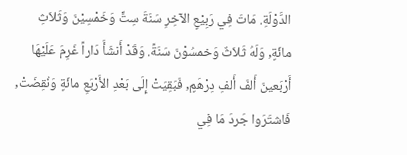الدَّوْلَةِ. مَاتَ فِي رَبِيْعٍ الآخِرِ سَنَةَ سِتٍّ وَخَمْسِيْنَ وَثَلاَثِ مائَةٍ, وَلَهُ ثَلاَثٌ وَخمسُوْنَ سَنَةً. وَقَدْ أَنشَأَ دَاراً غَرِمَ عَلَيْهَا أَرْبَعينَ أَلفَ أَلفِ دِرْهَمٍ, فَبَقِيَتْ إِلَى بَعْدِ الأَرْبَعِ مائَةٍ وَنُقِضَتْ, فَاشتَرَوا جَردَ مَا فِي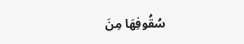سُقُوفِهَا مِنَ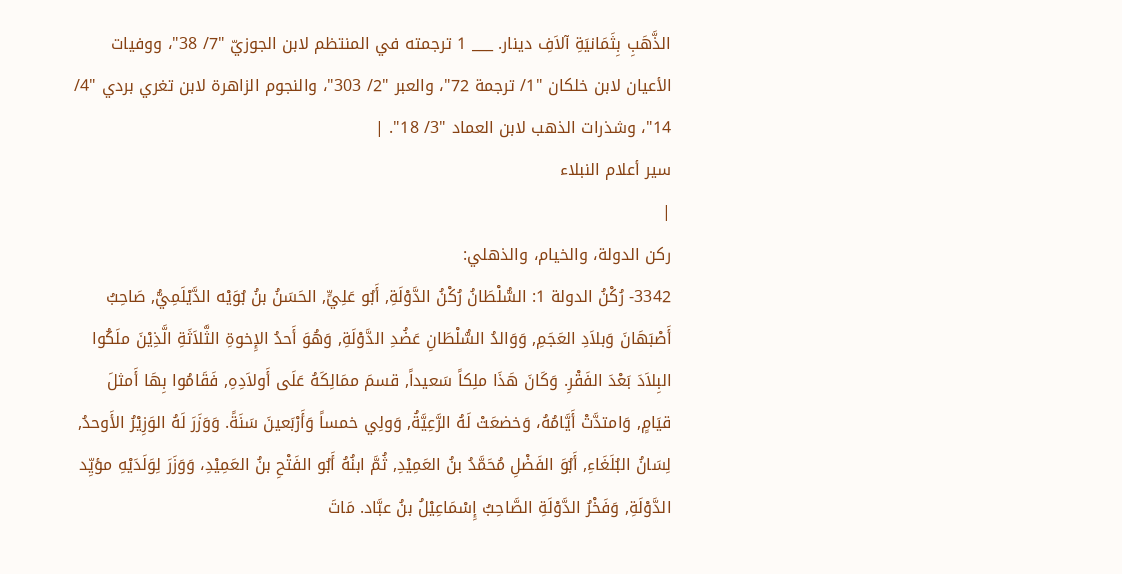الذَّهَبِ بِثَمَانيَةِ آلاَفِ دينار. ___ 1 ترجمته في المنتظم لابن الجوزيّ "7/ 38"، ووفيات الأعيان لابن خلكان "1/ ترجمة 72"، والعبر "2/ 303"، والنجوم الزاهرة لابن تغري بردي "4/ 14"، وشذرات الذهب لابن العماد "3/ 18". |
سير أعلام النبلاء
|
ركن الدولة، والخيام، والذهلي:
3342- رُكْنُ الدولة 1: السُّلْطَانُ رُكْنُ الدَّوْلَةِ, أَبُو عَلِيٍّ, الحَسَنُ بنُ بُوَيْه الدَّيْلَمِيُّ, صَاحِبُ أَصْبَهَانَ وَبلاَدِ العَجَمِ, وَوَالدُ السُّلْطَانِ عَضُدِ الدَّوْلَةِ, وَهُوَ أَحدُ الإِخوةِ الثَّلاَثَةِ الَّذِيْنَ ملَكُوا البِلاَدَ بَعْدَ الفَقْرِ. وَكَانَ هَذَا ملِكاً سَعيداً, قسمَ ممَالِكَهُ عَلَى أَولاَدِهِ, فَقَامُوا بِهَا أَمثلَ قيَامٍ, وَامتدَّتْ أَيَّامُهُ، وَخضعَتْ لَهُ الرَّعِيَّةُ, وَولِي خمساً وَأَرْبَعينَ سَنَةً. وَوَزَرَ لَهُ الوَزِيْرُ الأَوحدُ, لِسَانُ البُلَغَاءِ, أَبُوَ الفَضْلِ مُحَمَّدُ بنُ العَمِيْدِ, ثُمَّ ابنُهُ أَبُو الفَتْحِ بنُ العَمِيْدِ، وَوَزَرَ لِوَلَدَيْهِ مؤيِّد الدَّوْلَةِ, وَفَخْرُ الدَّوْلَةِ الصَّاحِبُ إِسْمَاعِيْلُ بنُ عبَّاد. مَاتَ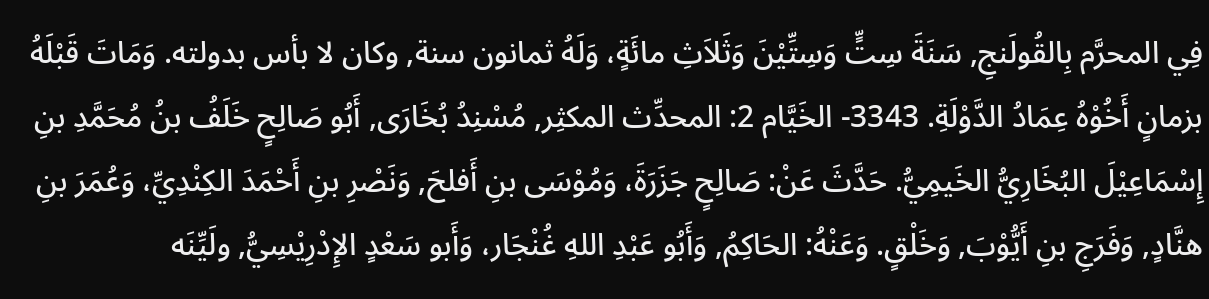فِي المحرَّم بِالقُولَنجِ, سَنَةَ سِتٍّ وَسِتِّيْنَ وَثَلاَثِ مائَةٍ، وَلَهُ ثمانون سنة, وكان لا بأس بدولته. وَمَاتَ قَبْلَهُ بزمانٍ أَخُوْهُ عِمَادُ الدَّوْلَةِ. 3343- الخَيَّام 2: المحدِّث المكثِر, مُسْنِدُ بُخَارَى, أَبُو صَالِحٍ خَلَفُ بنُ مُحَمَّدِ بنِ إِسْمَاعِيْلَ البُخَارِيُّ الخَيمِيُّ. حَدَّثَ عَنْ: صَالِحٍ جَزَرَةَ، وَمُوْسَى بنِ أَفلحَ, وَنَصْرِ بنِ أَحْمَدَ الكِنْدِيِّ، وَعُمَرَ بنِ هنَّادٍ, وَفَرَجِ بنِ أَيُّوْبَ, وَخَلْقٍ. وَعَنْهُ: الحَاكِمُ, وَأَبُو عَبْدِ اللهِ غُنْجَار، وَأَبو سَعْدٍ الإِدْرِيْسِيُّ, ولَيِّنَه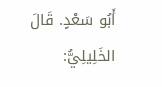أَبُو سَعْدٍ. قَالَ الخَلِيلِيُّ: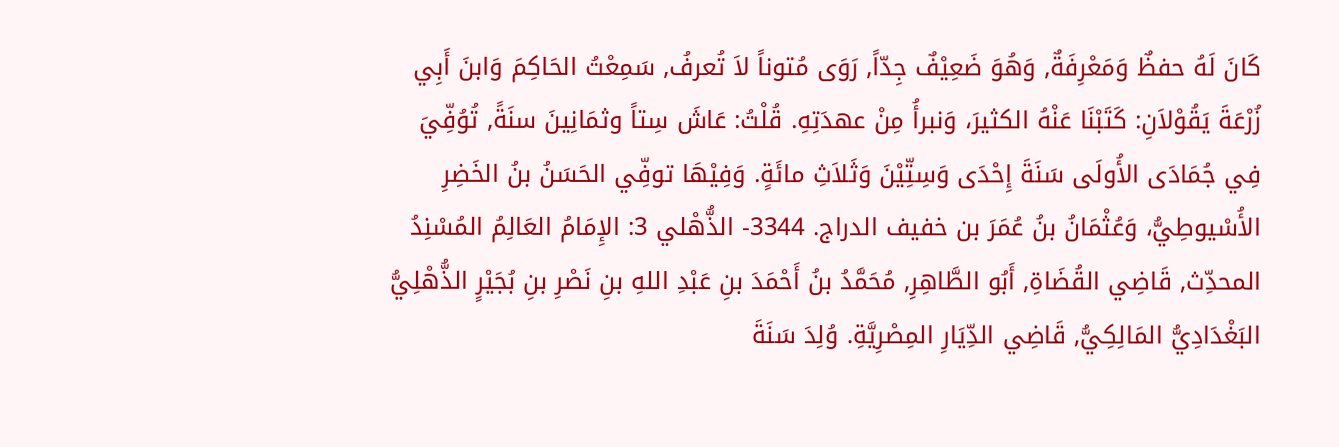كَانَ لَهُ حفظٌ وَمَعْرِفَةٌ, وَهُوَ ضَعِيْفٌ جِدّاً, رَوَى مُتوناً لاَ تُعرفُ, سَمِعْتُ الحَاكِمَ وَابنَ أَبِي زُرْعَةَ يَقُوْلاَنِ: كَتَبْنَا عَنْهُ الكثيرَ، وَنبرأُ مِنْ عهدَتِهِ. قُلْتُ: عَاشَ سِتاً وثمَانِينَ سنَةً, تُوُفِّيَ فِي جُمَادَى الأُولَى سَنَةَ إِحْدَى وَسِتِّيْنَ وَثَلاَثِ مائَةٍ. وَفِيْهَا توفِّي الحَسَنُ بنُ الخَضِرِ الأُسْيوطِيُّ، وَعُثْمَانُ بنُ عُمَرَ بن خفيف الدراج. 3344- الذُّهْلي 3: الإِمَامُ العَالِمُ المُسْنِدُ المحدِّث, قَاضِي القُضَاةِ, أَبُو الطَّاهِرِ, مُحَمَّدُ بنُ أَحْمَدَ بنِ عَبْدِ اللهِ بنِ نَصْرِ بنِ بُجَيْرٍ الذُّهْلِيُّ البَغْدَادِيُّ المَالِكِيُّ, قَاضِي الدِّيَارِ المِصْرِيَّةِ. وُلِدَ سَنَةَ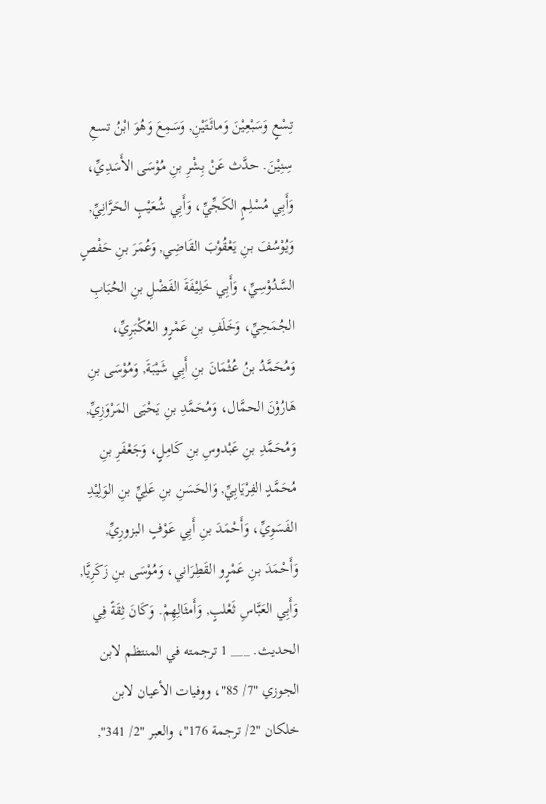تِسْعٍ وَسَبْعِيْنَ وَمائَتَيْنِ, وَسَمِعَ وَهُوَ ابْنُ تسعِ سِنِيْنَ. حدَّث عَنْ بِشْرِ بنِ مُوْسَى الأَسَدِيِّ، وَأَبِي مُسْلِمٍ الكَجِّيِّ، وَأَبِي شُعَيْبٍ الحَرَّانِيِّ, وَيُوْسُفَ بنِ يَعْقُوْبَ القَاضِي, وَعُمَرَ بنِ حَفْصٍ السَّدُوْسِيِّ، وَأَبِي خَلِيْفَةَ الفَضْلِ بنِ الحُبَابِ الجُمَحِيِّ، وَخَلَفِ بنِ عَمْرٍو العُكْبَرِيِّ، وَمُحَمَّدُ بنُ عُثْمَانَ بنِ أَبِي شَيْبَةَ, وَمُوْسَى بنِ هَارُوْنَ الحمَّال، وَمُحَمَّدِ بنِ يَحْيَى المَرْوَزِيِّ, وَمُحَمَّدِ بنِ عَبْدوسِ بنِ كَامِلٍ، وَجَعْفَرِ بنِ مُحَمَّدٍ الفِرْيَابِيِّ, وَالحَسَنِ بنِ عَلِيِّ بنِ الوَلِيْدِ الفَسَوِيِّ، وَأَحْمَدَ بنِ أَبِي عَوْفٍ البزورِيِّ, وَأَحْمَدَ بنِ عَمْرٍو القَطِرَاني، وَمُوْسَى بنِ زَكَرِيَّا, وَأَبِي العَبَّاسِ ثَعْلبٍ, وَأَمثَالِهِمْ. وَكَانَ ثِقَةً فِي الحديث. ___ 1 ترجمته في المنتظم لابن الجوزي "7/ 85"، ووفيات الأعيان لابن خلكان "2/ ترجمة 176"، والعبر "2/ 341",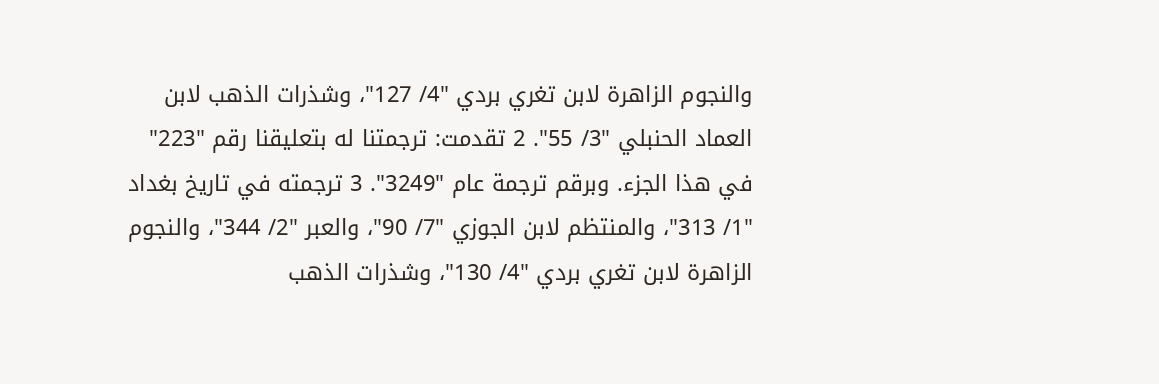والنجوم الزاهرة لابن تغري بردي "4/ 127"، وشذرات الذهب لابن العماد الحنبلي "3/ 55". 2 تقدمت: ترجمتنا له بتعليقنا رقم "223" في هذا الجزء. وبرقم ترجمة عام "3249". 3 ترجمته في تاريخ بغداد "1/ 313"، والمنتظم لابن الجوزي "7/ 90"، والعبر "2/ 344"، والنجوم الزاهرة لابن تغري بردي "4/ 130"، وشذرات الذهب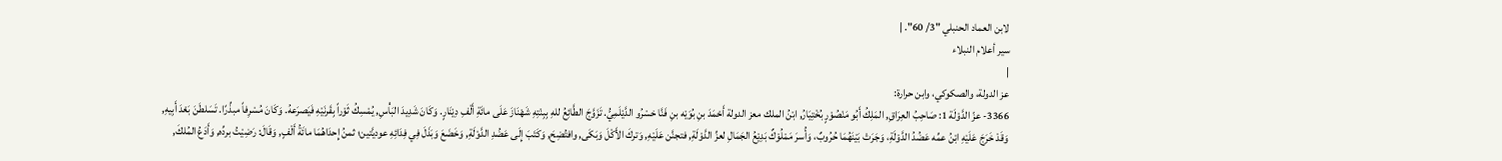لابن العماد الحنبلي "3/ 60". |
سير أعلام النبلاء
|
عز الدولة، والصكوكي، وابن حرارة:
3366- عزّ الدَّوْلَة 1: صَاحِبُ العِرَاقِ, المَلِكُ أَبُو مَنْصُوْرٍ بُخْتِيَارُ, ابْنُ الملك معز الدولة أَحْمَدَ بنِ بُوَيْه بنِ فَنَّا خسْرُو الدَّيْلَمِيُّ. تَزَوَّجَ الطَّائِعُ للهِ بِبِنْتِهِ شَهْنَازَ عَلَى مائَةِ أَلْفِ دِيْنَارٍ. وَكَانَ شَدِيدَ البَأْسِ, يُمْسِكُ ثَوْراً بِقَرنَيْهِ فَيَصرَعهُ. وَكَانَ مُسْرِفاً مبذِّرًا. تَسَلطَنَ بَعْدَ أَبِيهِ, وَقَدْ خَرَجَ عَلَيْهِ ابْنُ عمِّه عَضُدُ الدَّوْلَةِ، وَجَرَتْ بَيْنَهُمَا حُرُوبٌ، وَأُسرَ مَمْلُوْكٌ بَدِيْعُ الجَمَالِ لعزِّ الدَّوْلَةِ, فتجنَّن عَلَيْهِ, وَتركَ الأَكْلَ وَبَكَى, وافتُضِحَ, وَكَتَبَ إِلَى عَضُدِ الدَّوْلَةِ, وَخَضَعَ وَبَذَلَ فِي فِدَائِهِ عوديَّتين؛ ثمنُ إِحدَاهُمَا مائَةُ أَلْفٍ, وَقَالَ: رَضِيْتُ بردِّه, وَأَدَعُ المُلكَ,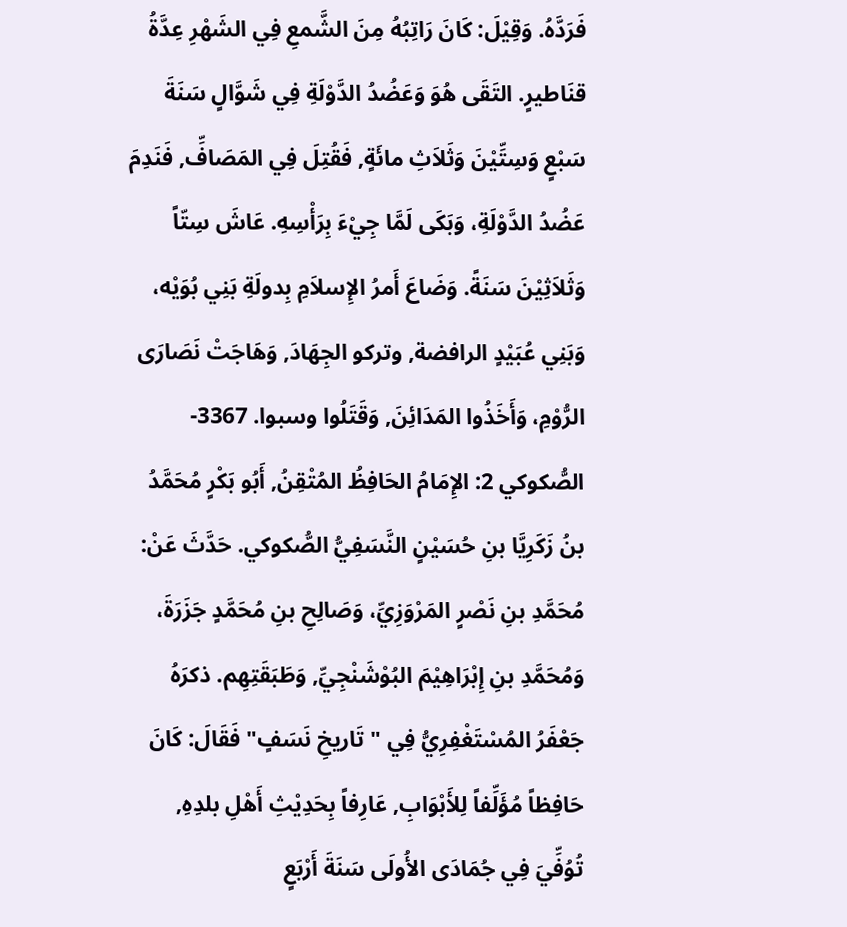فَرَدَّهُ. وَقِيْلَ: كَانَ رَاتِبُهُ مِنَ الشَّمعِ فِي الشَهْرِ عِدَّةُ قنَاطيرٍ. التَقَى هُوَ وَعَضُدُ الدَّوْلَةِ فِي شَوَّالٍ سَنَةَ سَبْعٍ وَسِتِّيْنَ وَثَلاَثِ مائَةٍ, فَقُتِلَ فِي المَصَافِّ, فَنَدِمَ عَضُدُ الدَّوْلَةِ، وَبَكَى لَمَّا جِيْءَ بِرَأْسِهِ. عَاشَ سِتّاً وَثَلاَثِيْنَ سَنَةً. وَضَاعَ أَمرُ الإِسلاَمِ بِدولَةِ بَنِي بُوَيْه، وَبَنِي عُبَيْدٍ الرافضة, وتركو الجِهَادَ, وَهَاجَتْ نَصَارَى الرُّوْمِ، وَأَخَذُوا المَدَائِنَ, وَقَتَلُوا وسبوا. 3367- الصُّكوكي 2: الإِمَامُ الحَافِظُ المُتْقِنُ, أَبُو بَكْرٍ مُحَمَّدُ بنُ زَكَرِيَّا بنِ حُسَيْنٍ النَّسَفِيُّ الصُّكوكي. حَدَّثَ عَنْ: مُحَمَّدِ بنِ نَصْرٍ المَرْوَزِيِّ، وَصَالِحِ بنِ مُحَمَّدٍ جَزَرَةَ، وَمُحَمَّدِ بنِ إِبْرَاهِيْمَ البُوْشَنْجِيِّ, وَطَبَقَتِهِم. ذكرَهُ جَعْفَرُ المُسْتَغْفِرِيُّ فِي "تَاريخِ نَسَفٍ" فَقَالَ: كَانَ حَافِظاً مُؤَلِّفاً لِلأَبْوَابِ, عَارِفاً بِحَدِيْثِ أَهْلِ بلدِهِ, تُوُفِّيَ فِي جُمَادَى الأُولَى سَنَةَ أَرْبَعٍ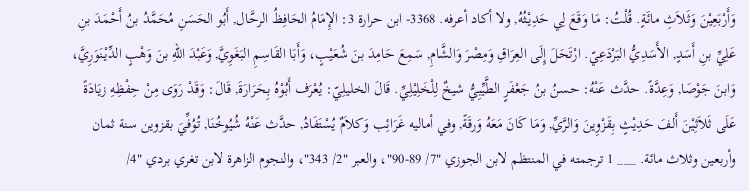وَأَرْبَعِيْنَ وَثَلاَثِ مائَةٍ. قُلْتُ: مَا وَقَعَ لِي حَدِيْثُهُ, ولا أكاد أعرفه. 3368- ابن حرارة 3: الإِمَامُ الحَافِظُ الرحَّال, أَبُو الحَسَنِ مُحَمَّدُ بنُ أَحْمَدَ بنِ عَلِيِّ بنِ أَسَدٍ, الأَسَدِيُّ البَرْدَعِيّ. ارْتَحَلَ إِلَى العِرَاقِ وَمِصْرَ وَالشَّامِ, سَمِعَ حَامِدَ بنَ شُعَيْبٍ، وَأَبَا القَاسِمِ البَغَوِيَّ, وَعَبْدَ اللهِ بنَ وَهْبٍ الدِّيْنَوَرِيَّ، وَابنَ جَوْصَا, وَعِدَّةً. حدَّث عَنْهُ: حسنُ بنُ جَعْفَرٍ الطَّيِّبِيُّ شيخٌ لِلْخَلِيْلِيِّ. قَالَ الخليلِيّ: يُعْرَف أَبُوْهُ بِحَرَارَةَ, قَالَ: وَقَدْ رَوَى مِنْ حِفْظِهِ زيَادَةً عَلَى ثَلاَثِيْنَ أَلفَ حَدِيْثٍ بِقَزْوِينَ وَالرَّيِّ, وَمَا كَانَ مَعَهُ وَرقَةً, وفي أماليه غَرَائِب وَكلاَمٌ يُسْتَفَادُ, حدَّث عَنْهُ شُيُوخُنَا, تُوُفِّيَ بقزوين سنة ثمان وأربعين وثلاث مائة. ___ 1 ترجمته في المنتظم لابن الجوزي "7/ 89-90"، والعبر "2/ 343"، والنجوم الزاهرة لابن تغري بردي "4/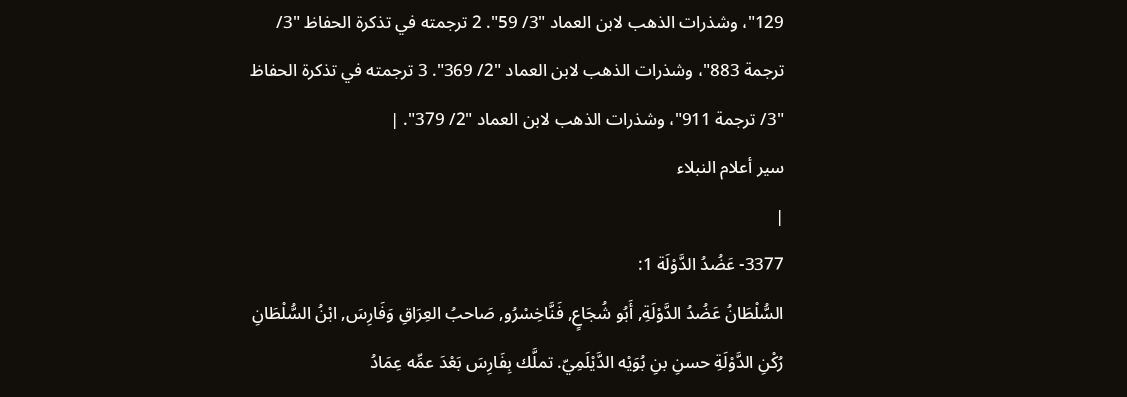129"، وشذرات الذهب لابن العماد "3/ 59". 2 ترجمته في تذكرة الحفاظ "3/ ترجمة 883"، وشذرات الذهب لابن العماد "2/ 369". 3 ترجمته في تذكرة الحفاظ "3/ ترجمة 911"، وشذرات الذهب لابن العماد "2/ 379". |
سير أعلام النبلاء
|
3377- عَضُدُ الدَّوْلَة 1:
السُّلْطَانُ عَضُدُ الدَّوْلَةِ, أَبُو شُجَاعٍ, فَنَّاخِسْرُو, صَاحبُ العِرَاقِ وَفَارِسَ, ابْنُ السُّلْطَانِ رُكْنِ الدَّوْلَةِ حسنِ بنِ بُوَيْه الدَّيْلَمِيّ. تملَّك بِفَارِسَ بَعْدَ عمِّه عِمَادُ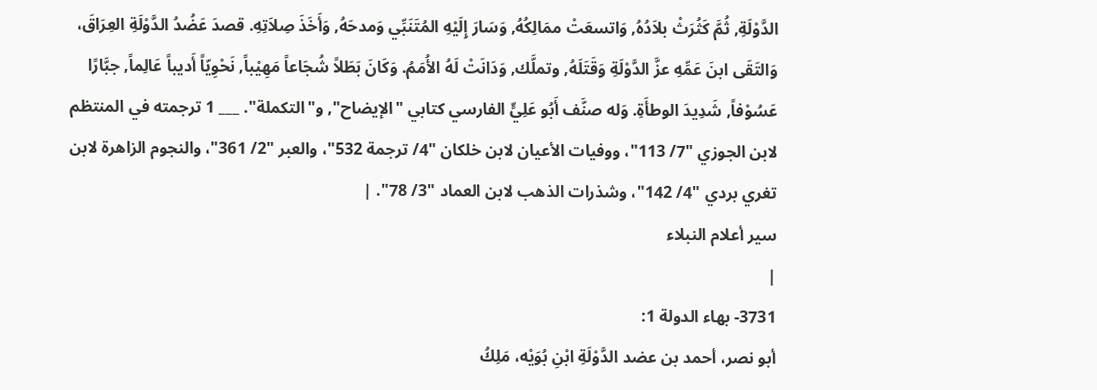الدَّوْلَةِ, ثُمَّ كَثُرَثْ بلاَدُهُ, وَاتسعَتْ ممَالِكُهُ, وَسَارَ إِلَيْهِ المُتَنَبِّي وَمدحَهُ, وَأَخَذَ صِلاَتِهِ. قصدَ عَضُدُ الدَّوْلَةِ العِرَاقَ، وَالتَقَى ابنَ عَمِّهِ عزَّ الدَّوْلَةِ وَقَتَلَهُ, وتملَّك, وَدَانَتْ لَهُ الأُمَمُ. وَكَانَ بَطَلاً شُجَاعاً مَهِيْباً, نَحْوِيّاً أَديباً عَالِماً, جبَّارًا عَسُوْفاً, شَدِيدَ الوطأَةِ. وَله صنَّف أَبُو عَلِيٍّ الفارسي كتابي "الإيضاح", و"التكملة". ___ 1 ترجمته في المنتظم لابن الجوزي "7/ 113"، ووفيات الأعيان لابن خلكان "4/ ترجمة 532"، والعبر "2/ 361"، والنجوم الزاهرة لابن تغري بردي "4/ 142"، وشذرات الذهب لابن العماد "3/ 78". |
سير أعلام النبلاء
|
3731- بهاء الدولة 1:
أبو نصر، أحمد بن عضد الدَّوْلَةِ ابْنِ بُوَيْه، مَلِكُ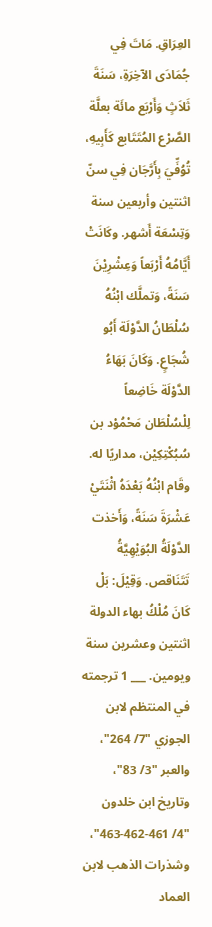العِرَاقِ. مَاتَ فِي جُمَادَى الآخِرَةِ، سَنَةَ ثَلاَثٍ وَأَرْبَع مائَة بعلَّة الصَّرْع المُتَتَابع كَأَبِيهِ، تُوُفِّيَ بِأَرَّجَان فِي سنّ اثنتين وأربعين سنة وَتِسْعَة أَشهر. وكَانَتْ أَيَّامُهُ أَرْبَعاً وَعِشْرِيْنَ سَنَةً، وَتملَّك ابْنُهُ سُلْطَانُ الدَّوْلَة أَبُو شُجَاعٍ. وَكَانَ بَهَاءُ الدَّوْلَة خَاضِعاً لِلْسُلْطَان مَحْمُوْد بن سُبُكْتِكِيْن، مداريًا له. وقَام ابْنُهُ بَعْدَهُ اثْنَتَيْ عَشْرَةَ سَنَةً، وَأَخذت الدَّوْلَةُ البُوَيْهِيَّةُ تَتَنَاقص. وَقِيْلَ: بَلْ كَانَ مُلْكُ بهاء الدولة اثنتين وعشرين سنة ويومين. ___ 1 ترجمته في المنتظم لابن الجوزي "7/ 264"، والعبر "3/ 83"، وتاريخ ابن خلدون "4/ 461-462-463"، وشذرات الذهب لابن العماد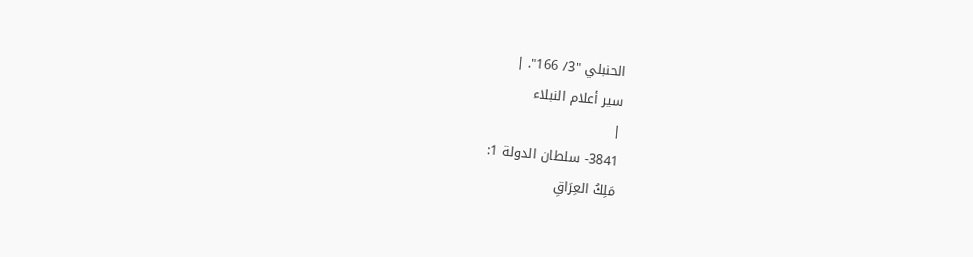الحنبلي "3/ 166". |
سير أعلام النبلاء
|
3841- سلطان الدولة 1:
مَلِكُ العِرَاقِ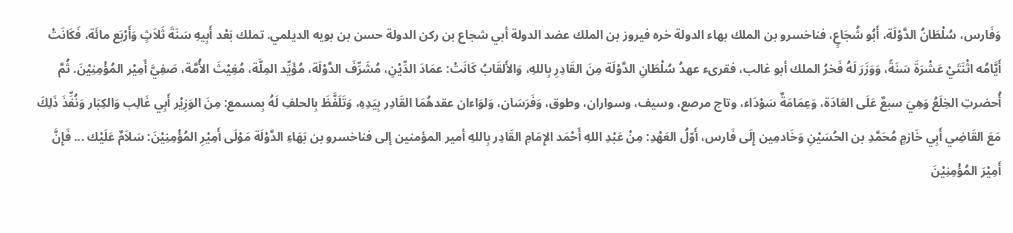وَفَارس، سُلْطَانُ الدَّوْلَة، أَبُو شُجَاعٍ، فناخسرو بن الملك بهاء الدولة خره فيروز بن الملك عضد الدولة أبي شجاع بن ركن الدولة حسن بن بويه الديلمي. تملك بَعْد أَبِيهِ سَنَةَ ثَلاَثٍ وَأَرْبَع مائَة، فَكَانَتْ أَيَّامُه اثْنَتَيْ عَشْرَةَ سَنَةً، وَوَزَرَ لَهُ فَخرُ الملك أبو غالب، فقرىء عهدُ سُلْطَانِ الدَّوْلَة مِنَ القَادِرِ بِاللهِ، وَالأَلقَابُ كَانَتْ: عمَادَ الدِّيْنِ، مُشَرِّفَ الدَّوْلَة، مُؤَيِّد المِلَّة، مُغِيْثَ الأُمَّة، صَفِيَّ أَمِيْر المُؤْمِنِيْنَ. ثُمَّ أُحضرتِ الخِلَعُ وَهِيَ سبعٌ عَلَى العَادَة، وَعِمَامَةٌ سَوْدَاء، وتاج مرصع، وسيف، وسواران، وطوق، وَفَرَسَان، وَلوَاءان عقدهُمَا القَادِر بِيَدِهِ، وَتَلَفَّظَ بِالحلفِ لَهُ بِمسمع: مِنَ الوَزِيْر أَبِي غَالِب وَالكِبَار وَنُفِّذَ ذَلِكَ مَعَ القَاضِي أَبِي خَازمٍ مُحَمَّدِ بن الحُسَيْنِ وَخَادمِين إِلَى فَارس، أَوّلُ العَهْدِ: مِنْ عَبْدِ اللهِ أَحْمَد الإِمَامِ القَادِر بِاللهِ أمير المؤمنين إلى فناخسرو بن بَهَاءِ الدَّوْلَة مَوْلَى أَمِيْرِ المُؤْمِنِيْنَ: سَلاَمٌ عَلَيْك ... فَإِنَّ أَمِيْرَ المُؤْمِنِيْنَ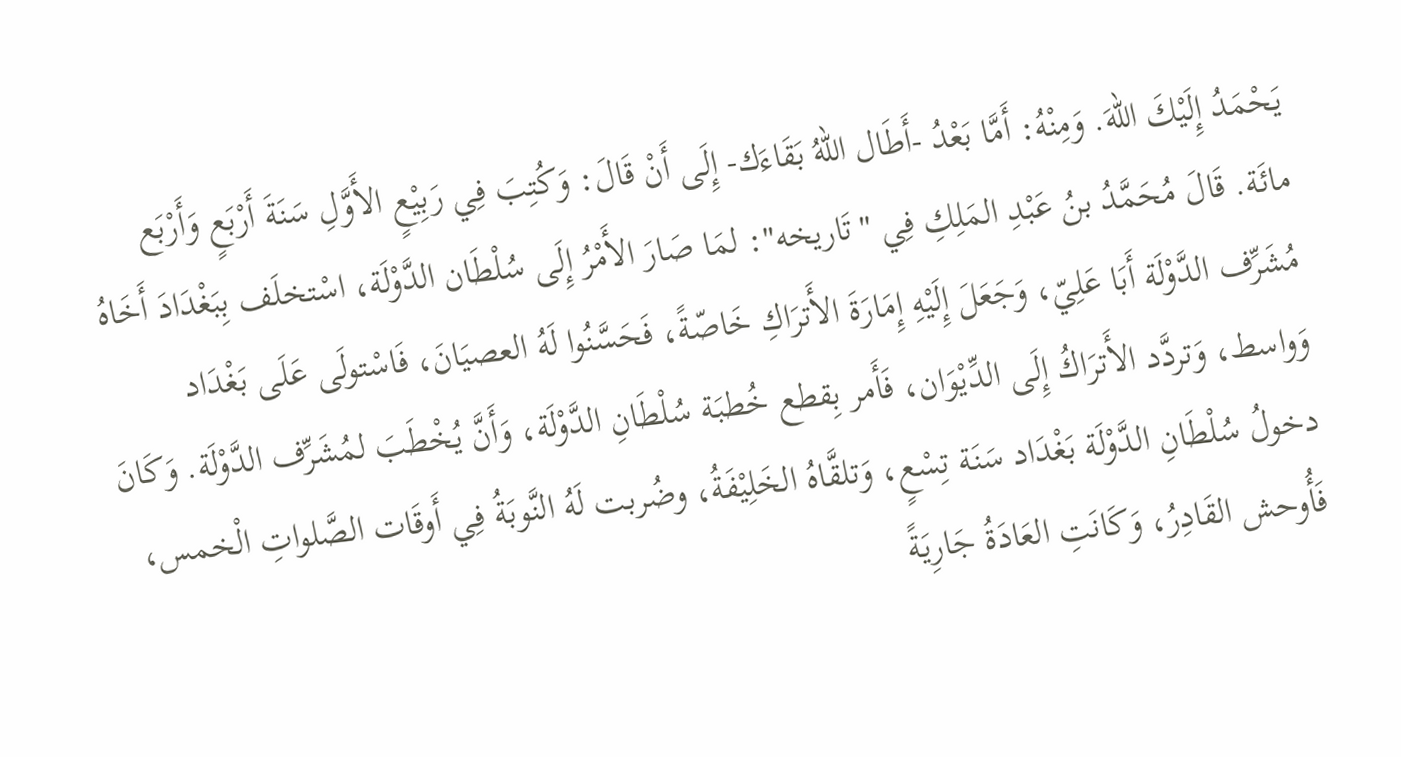يَحْمَدُ إِلَيْكَ اللهَ. وَمِنْهُ: أَمَّا بَعْدُ -أَطَال اللهُ بَقَاءَك- إِلَى أَنْ قَالَ: وَكُتِبَ فِي رَبِيْعٍ الأَوَّلِ سَنَةَ أَرْبَعٍ وَأَرْبَع مائَة. قَالَ مُحَمَّدُ بنُ عَبْدِ المَلِكِ فِي "تَاريخه": لمَا صَارَ الأَمْرُ إِلَى سُلْطَان الدَّوْلَة، اسْتخلَف بِبَغْدَادَ أَخَاهُ مُشَرِّف الدَّوْلَة أَبَا عَلِيّ، وَجَعَلَ إِلَيْهِ إِمَارَةَ الأَترَاكِ خَاصّةً، فَحَسَّنُوا لَهُ العصيَانَ، فَاسْتولَى عَلَى بَغْدَاد وَواسط، وَتردَّد الأَترَاكُ إِلَى الدِّيْوَان، فَأَمر بِقطع خُطبَة سُلْطَانِ الدَّوْلَة، وَأَنَّ يُخْطَبَ لمُشَرِّف الدَّوْلَة. وَكَانَ دخولُ سُلْطَانِ الدَّوْلَة بَغْدَاد سَنَة تِسْعٍ، وَتلقَّاهُ الخَلِيْفَةُ، وضُربت لَهُ النَّوبَةُ فِي أَوقَات الصَّلواتِ الْخمس، فَأُوحش القَادِرُ، وَكَانَتِ العَادَةُ جَارِيَةً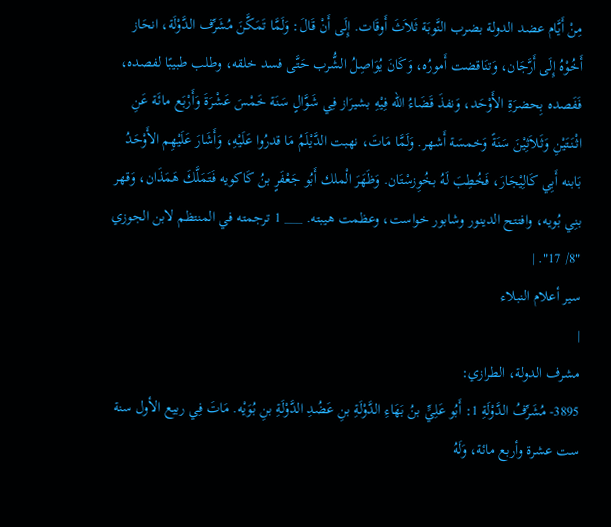مِنْ أَيَّام عضد الدولة بضرب النَّوبَة ثَلاَثَ أَوقَات. إِلَى أَنْ قَالَ: وَلَمَّا تَمَكَّنَ مُشَرِّف الدَّوْلَة، انحَاز أَخُوْهُ إِلَى أَرَّجَان، وَتنَاقضت أَمورُه، وَكَانَ يُوَاصِلُ الشُّرب حَتَّى فسد خلقه، وطلب طبيبًا لفصده، فَفَصده بِحضرَةِ الأَوْحَد، وَنفذَ قَضَاءُ الله فِيْهِ بشيرَاز فِي شَوَّالٍ سَنَة خَمْسَ عَشْرَةَ وَأَرْبَع مائَة عَنِ اثْنَتَيْنِ وَثَلاَثِيْنَ سَنَةً وَخمسَة أَشهر. وَلَمَّا مَاتَ، نهبت الدَّيْلَمُ مَا قدرُوا عَلَيْهِ، وَأَشَارَ عَلَيْهِم الأَوْحَدُ بَابنه أَبِي كَالِيْجَارَ، فَخُطِبَ لَهُ بخُوِزسْتَان. وَظَهَرَ الْملك أَبُو جَعْفَرٍ بنُ كَاكويه فَتَمَلَّكَ هَمَذَان، وَقهر بنِي بُويه، وافتتح الدينور وشابور خواست، وعظمت هيبته. ___ 1 ترجمته في المنتظم لابن الجوزي "8/ 17". |
سير أعلام النبلاء
|
مشرف الدولة، الطرازي:
3895- مُشَرِّفُ الدَّوْلَةِ 1: أَبُو عَلِيٍّ بنُ بَهَاءِ الدَّوْلَةِ بنِ عَضُدِ الدَّوْلَةِ بنِ بُوَيْه. مَاتَ فِي ربيع الأول سنة ست عشرة وأربع مائة، وَلَهُ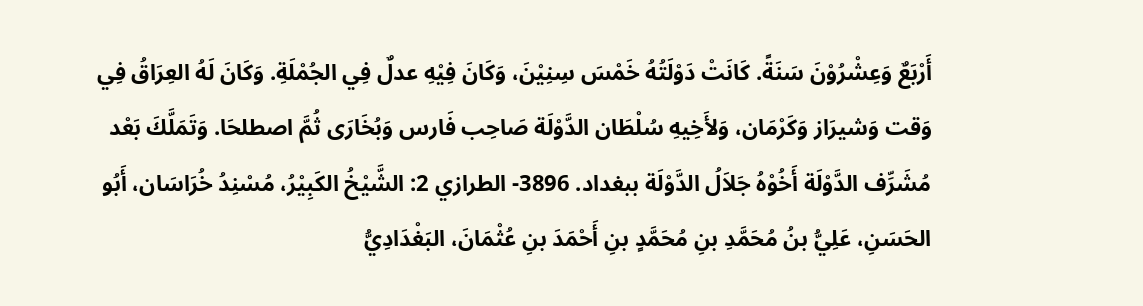أَرْبَعٌ وَعِشْرُوْنَ سَنَةً. كَانَتْ دَوْلَتُهُ خَمْسَ سِنِيْنَ، وَكَانَ فِيْهِ عدلٌ فِي الجُمْلَةِ. وَكَانَ لَهُ العِرَاقُ فِي وَقت وَشيرَاز وَكَرْمَان، وَلأَخِيهِ سُلْطَان الدَّوْلَة صَاحِب فَارس وَبُخَارَى ثُمَّ اصطلحَا. وَتَمَلَّكَ بَعْد مُشَرِّف الدَّوْلَة أَخُوْهُ جَلاَلُ الدَّوْلَة ببغداد. 3896- الطرازي 2: الشَّيْخُ الكَبِيْرُ، مُسْنِدُ خُرَاسَان، أَبُو الحَسَنِ، عَلِيُّ بنُ مُحَمَّدِ بنِ مُحَمَّدٍ بنِ أَحْمَدَ بنِ عُثْمَانَ، البَغْدَادِيُّ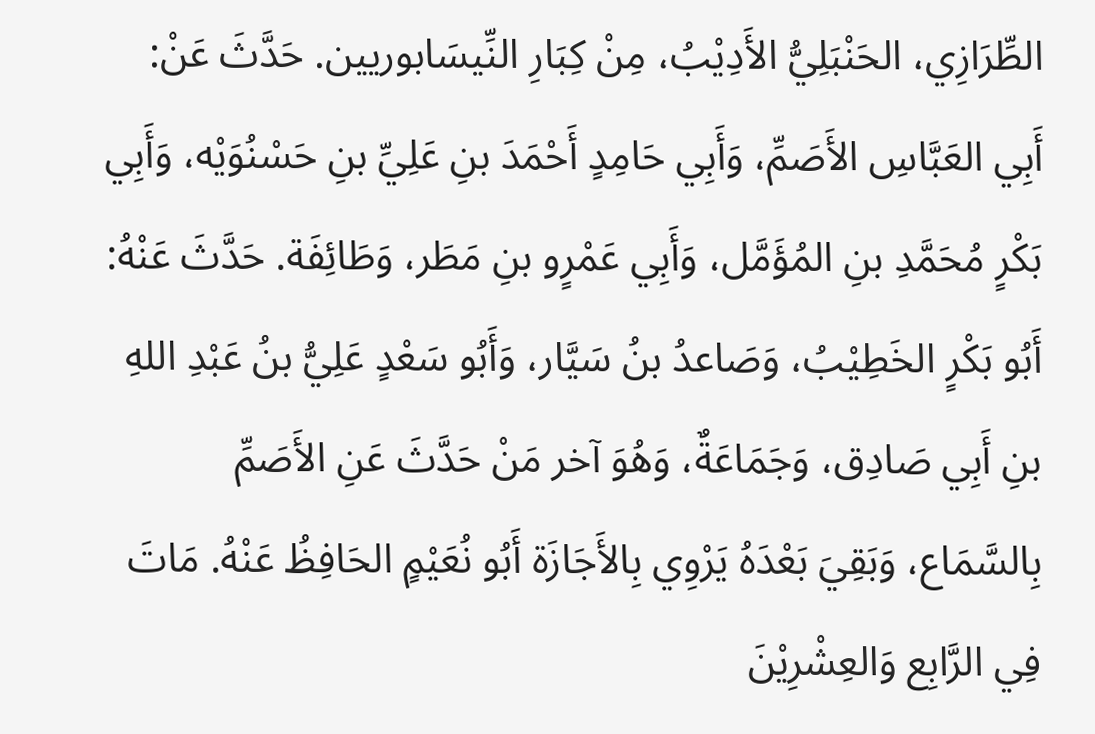الطِّرَازِي، الحَنْبَلِيُّ الأَدِيْبُ، مِنْ كِبَارِ النِّيسَابوريين. حَدَّثَ عَنْ: أَبِي العَبَّاسِ الأَصَمِّ، وَأَبِي حَامِدٍ أَحْمَدَ بنِ عَلِيِّ بنِ حَسْنُوَيْه، وَأَبِي بَكْرٍ مُحَمَّدِ بنِ المُؤَمَّل، وَأَبِي عَمْرٍو بنِ مَطَر، وَطَائِفَة. حَدَّثَ عَنْهُ: أَبُو بَكْرٍ الخَطِيْبُ، وَصَاعدُ بنُ سَيَّار، وَأَبُو سَعْدٍ عَلِيُّ بنُ عَبْدِ اللهِ بنِ أَبِي صَادِق، وَجَمَاعَةٌ، وَهُوَ آخر مَنْ حَدَّثَ عَنِ الأَصَمِّ بِالسَّمَاع، وَبَقِيَ بَعْدَهُ يَرْوِي بِالأَجَازَة أَبُو نُعَيْمٍ الحَافِظُ عَنْهُ. مَاتَ فِي الرَّابِع وَالعِشْرِيْنَ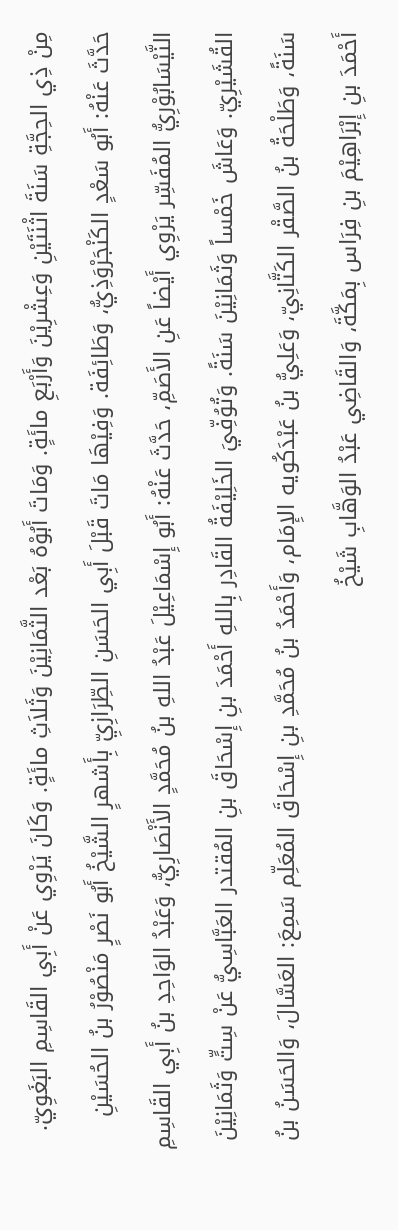مِنْ ذِي الحِجَّةِ سَنَةَ اثْنَتَيْنِ وَعِشْرِيْنَ وَأَرْبَعِ مائَةٍ. وَمَاتَ أَبُوْهُ بَعْد الثَّمَانِيْنَ وَثَلاَثِ مائَةٍ. وَكَانَ يَرْوِي عَنْ أَبِي القَاسِمِ البَغَوِيّ. حَدَّثَ عَنْهُ: أَبُو سَعْدٍ الكَنْجَرْوَذِيُّ، وَطَائِفَة. وَفِيْهَا مَاتَ قَبْلَ أَبِي الحَسَنِ الطِّرَازِيِّ بِأَشهرٍ الشَّيْخُ أَبُو نَصْرٍ مَنْصُوْرُ بنُ الحُسَيْنِ النَّيْسَابُوْرِيُّ المُفَسِّر يَرْوِي أَيْضاً عَنِ الأَصَمِّ، حَدَّثَ عَنْهُ: أَبُو إِسْمَاعِيْلَ عَبْدُ اللهِ بنُ مُحَمَّدٍ الأَنْصَارِيُّ، وَعَبْدُ الوَاحِدِ بنُ أَبِي القَاسِمِ القُشَيْرِيّ. وَعَاشَ خَمْساً وَثَمَانِيْنَ سَنَةً. وَتُوُفِّيَ الخَلِيْفَةُ القَادِر بِاللهِ أَحْمَدَ بنِ إِسْحَاقَ بنِ المُقتدر العَبَّاسِيُّ عَنْ سِتٍّ وَثَمَانِيْنَ سَنَةً، وَطَلْحَةُ بنُ الصَّقْر الكَتَّانِيّ، وَعَلِيُّ بنُ عَبْدَكُويه الإِمَام، وَأَحْمَدُ بنُ مُحَمَّدِ بنِ إِسْحَاقَ المُعَلِّم سَمِعَ: العَسَّالَ، وَالحَسَنُ بنُ أَحْمَدَ بنِ إِبْرَاهِيْمَ بنِ فِرَاس بِمَكَّةَ، وَالقَاضِي عَبْدُ الوَهَّابِ شَيْخُ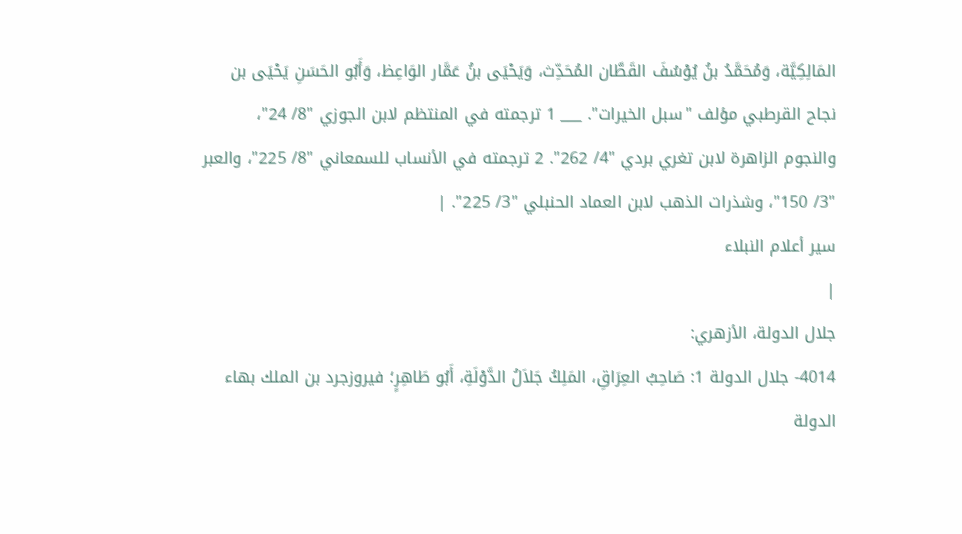المَالِكِيَّة، وَمُحَمَّدُ بنُ يُوْسُفَ القَطَّان المُحَدِّث، وَيَحْيَى بنُ عَمَّار الوَاعِظ، وَأَبُو الحَسَنِ يَحْيَى بن نجاح القرطبي مؤلف "سبل الخيرات". ___ 1 ترجمته في المنتظم لابن الجوزي "8/ 24"، والنجوم الزاهرة لابن تغري بردي "4/ 262". 2 ترجمته في الأنساب للسمعاني "8/ 225"، والعبر "3/ 150"، وشذرات الذهب لابن العماد الحنبلي "3/ 225". |
سير أعلام النبلاء
|
جلال الدولة، الأزهري:
4014- جلال الدولة 1: صَاحِبُ العِرَاقِ، المَلِكُ جَلاَلُ الدَّوْلَةِ، أَبُو طَاهِرٍ؛ فيروزجرد بن الملك بهاء الدولة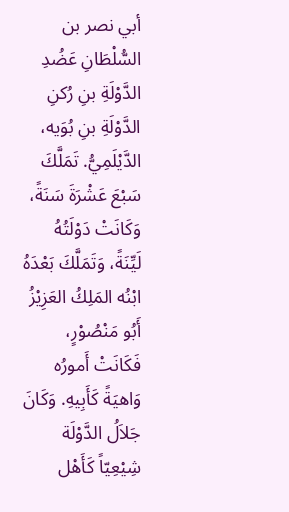أبي نصر بن السُّلْطَانِ عَضُدِ الدَّوْلَةِ بنِ رُكنِ الدَّوْلَةِ بنِ بُوَيه، الدَّيْلَمِيُّ. تَمَلَّكَ سَبْعَ عَشْرَةَ سَنَةً، وَكَانَتْ دَوْلَتُهُ لَيِّنَةً، وَتَمَلَّكَ بَعْدَهُ ابْنُه المَلِكُ العَزِيْزُ أَبُو مَنْصُوْرٍ، فَكَانَتْ أَمورُه وَاهيَةً كَأَبِيهِ. وَكَانَ جَلاَلُ الدَّوْلَة شِيْعِيّاً كَأَهْل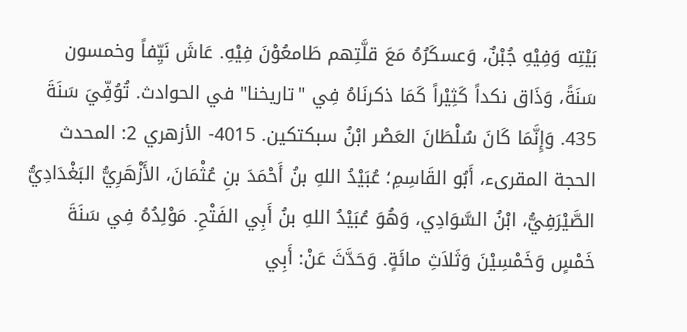بَيْتِه وَفِيْهِ جُبْنٌ، وَعسكَرُهُ مَعَ قلَّتِهم طَامعُوْنَ فِيْهِ. عَاشَ نَيِّفاً وخمسون سَنَةً، وَذَاق نكداً كَثِيْراً كَمَا ذكرنَاهُ فِي "تاريخنا" في الحوادث. تُوُفِّيَ سَنَةَ 435. وَإِنَّمَا كَانَ سُلْطَانَ العَصْر ابْنُ سبكتكين. 4015- الأزهري 2: المحدث الحجة المقرىء، أَبُو القَاسِمِ؛ عُبَيْدُ اللهِ بنُ أَحْمَدَ بنِ عُثْمَانَ، الأَزْهَرِيُّ البَغْدَادِيُّ الصَّيْرَفِيُّ، ابْنُ السَّوَادِي، وَهُوَ عُبَيْدُ اللهِ بنُ أَبِي الفَتْحِ. مَوْلِدُهُ فِي سَنَةَ خَمْسٍ وَخَمْسِيْنَ وَثَلاَثِ مائَةٍ. وَحَدَّثَ عَنْ: أَبِي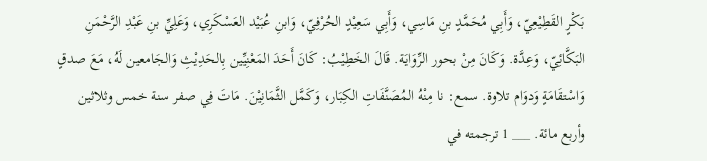بَكْرٍ القَطِيْعِيّ، وَأَبِي مُحَمَّدٍ بنِ مَاسِي، وَأَبِي سَعِيْدٍ الحُرْفِيّ، وَابنِ عُبَيْد العَسْكَرِي، وَعَلِيِّ بنِ عَبْدِ الرَّحْمَنِ البَكَّائِيّ، وَعِدَّة. وَكَانَ مِنْ بحور الرِّوَايَة. قَالَ الخَطِيْبُ: كَانَ أَحَدَ المَعْنِيِّين بِالحَدِيْثِ وَالجَامعين لَهُ، مَعَ صدقٍ وَاسْتقَامَةٍ وَدوَام تلاوة. سمع: نا مِنْهُ المُصَنَّفَاتِ الكِبَار، وَكَمَّل الثَّمَانِيْنَ. مَاتَ فِي صفر سنة خمس وثلاثين وأربع مائة. ___ 1 ترجمته في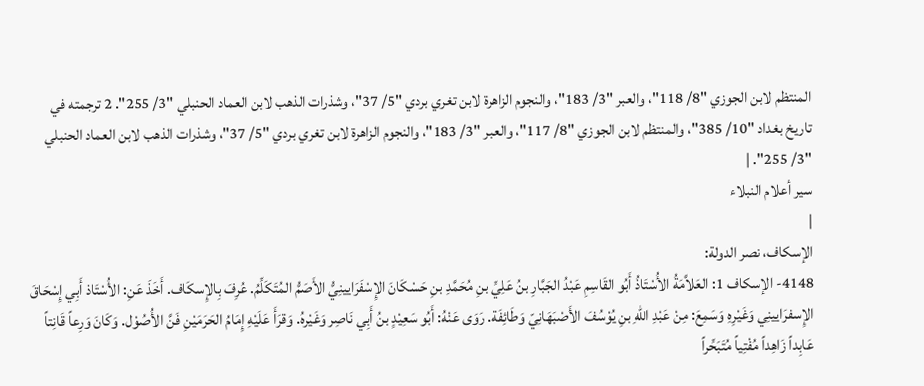المنتظم لابن الجوزي "8/ 118"، والعبر "3/ 183"، والنجوم الزاهرة لابن تغري بردي "5/ 37"، وشذرات الذهب لابن العماد الحنبلي "3/ 255". 2 ترجمته في تاريخ بغداد "10/ 385"، والمنتظم لابن الجوزي "8/ 117"، والعبر "3/ 183"، والنجوم الزاهرة لابن تغري بردي "5/ 37"، وشذرات الذهب لابن العماد الحنبلي "3/ 255". |
سير أعلام النبلاء
|
الإسكاف، نصر الدولة:
4148- الإسكاف 1: العَلاَّمَةُ الأُسْتَاذُ أَبُو القَاسِمِ عَبْدُ الجَبَّارِ بنُ عَلِيِّ بنِ مُحَمَّدِ بنِ حَسْكَانَ الإِسْفَرَايينِيُّ الأَصَمُّ المُتَكَلِّمُ. عُرِفَ بِالإِسكَاف. أَخَذَ عَنِ: الأُسْتَاذ أَبِي إِسْحَاقَ الإِسفرَايينِي وَغَيْرِهِ وَسَمِعَ: مِنْ عَبْدِ اللهِ بنِ يُوْسُفَ الأَصْبَهَانِيّ وَطَائِفَة. رَوَى عَنْهُ: أَبُو سَعِيْدٍ بنُ أَبِي نَاصِر وَغَيْرهُ. وَقرَأَ عَلَيْهِ إِمَامُ الحَرَمَيْنِ فَنَّ الأُصُوْل. وَكَانَ وَرِعاً قَانِتاً عَابِداً زَاهِداً مُفْتِياً مُتَبَحِّراً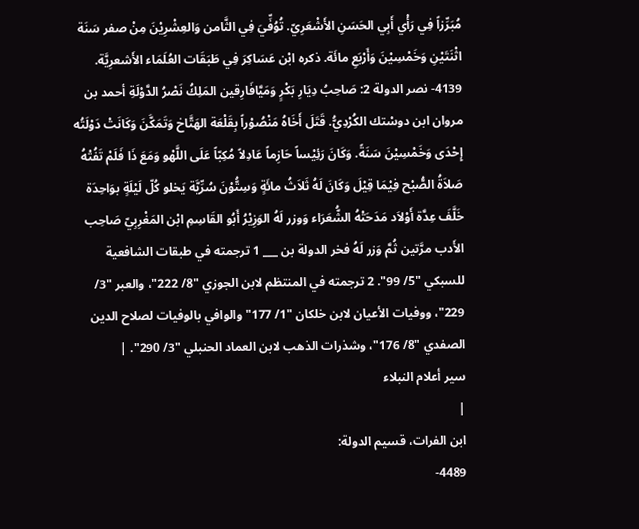مُبَرِّزاً فِي رَأْي أَبِي الحَسَنِ الأَشْعَرِيّ. تُوُفِّيَ فِي الثَّامن وَالعِشْرِيْنَ مِنْ صفر سَنَة اثْنَتَيْنِ وَخَمْسِيْنَ وَأَرْبَعِ مائَة. ذكره ابْن عَسَاكِرَ فِي طَبَقَات العُلَمَاء الأَشعرِيَّة. 4139- نصر الدولة 2: صَاحِبُ دِيَارِ بَكْرٍ وَمَيَّافَارِقين المَلِكُ نَصْرُ الدَّوْلَةِ أحمد بن مروان ابن دوسْتك الكُرْدِيُّ. قَتَلَ أَخَاهُ مَنْصُوْراً بِقَلْعَة الهَتَّاخ وَتَمَكَّنَ وَكَانَتْ دَوْلَتُه إِحْدَى وَخَمْسِيْنَ سَنَةً. وَكَانَ رَئِيْساً حَازِماً عَادِلاً مُكِبّاً عَلَى اللَّهْو وَمَعَ ذَا فَلَمْ تَفُتْهُ صَلاَةُ الصُّبْح فِيْمَا قِيْلَ وَكَانَ لَهُ ثَلاَثُ مائَةٍ وَسِتُّوْنَ سُرِّيَّة يَخلو كُلّ لَيْلَةٍ بوَاحِدَة خَلَّفَ عِدَّة أَوْلاَد مَدَحَتْهُ الشُّعَرَاء وَوزر لَهُ الوَزِيْرُ أَبُو القَاسِمِ ابْن المَغْرِبِيّ صَاحِب الأَدب مرَّتين ثُمَّ وَزر لَهُ فخر الدولة بن ___ 1 ترجمته في طبقات الشافعية للسبكي "5/ 99". 2 ترجمته في المنتظم لابن الجوزي "8/ 222"، والعبر "3/ 229"، ووفيات الأعيان لابن خلكان "1/ 177" والوافي بالوفيات لصلاح الدين الصفدي "8/ 176"، وشذرات الذهب لابن العماد الحنبلي "3/ 290". |
سير أعلام النبلاء
|
ابن الفرات، قسيم الدولة:
4489-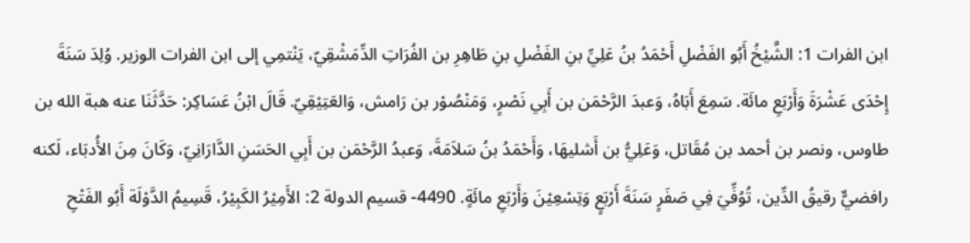ابن الفرات 1: الشَّيْخُ أَبُو الفَضْلِ أَحْمَدُ بنُ عَلِيِّ بنِ الفَضْلِ بنِ طَاهِرِ بن الفُرَاتِ الدِّمَشْقِيّ، يَنْتمِي إلى ابن الفرات الوزير. وُلِدَ سَنَةَ إِحْدَى عَشْرَةَ وَأَرْبَعِ مائَة. سَمِعَ أَبَاهُ، وَعبدَ الرَّحْمَن بن أَبِي نَصْرٍ، وَمَنْصُوْر بن رَامش، وَالعَتِيْقِيّ. قَالَ ابْنُ عَسَاكِر: حَدَّثَنَا عنه هبة الله بن طاوس، ونصر بن أحمد بن مُقَاتل، وَعَلِيُّ بن أَشليهَا، وَأَحْمَدُ بنُ سَلاَمَةَ، وَعبدُ الرَّحْمَن بن أَبِي الحَسَنِ الدَّارَانِيّ، وَكَانَ مِنَ الأُدبَاء، لَكنه رافضيٌّ رقيقُ الدِّين، تُوُفِّيَ فِي صَفَرٍ سَنَةَ أَرْبَعٍ وَتِسْعِيْنَ وَأَرْبَعِ مائَةٍ. 4490- قسيم الدولة 2: الأَمِيْرُ الكَبِيْرُ، قَسِيمُ الدَّوْلَة أَبُو الفَتْحِ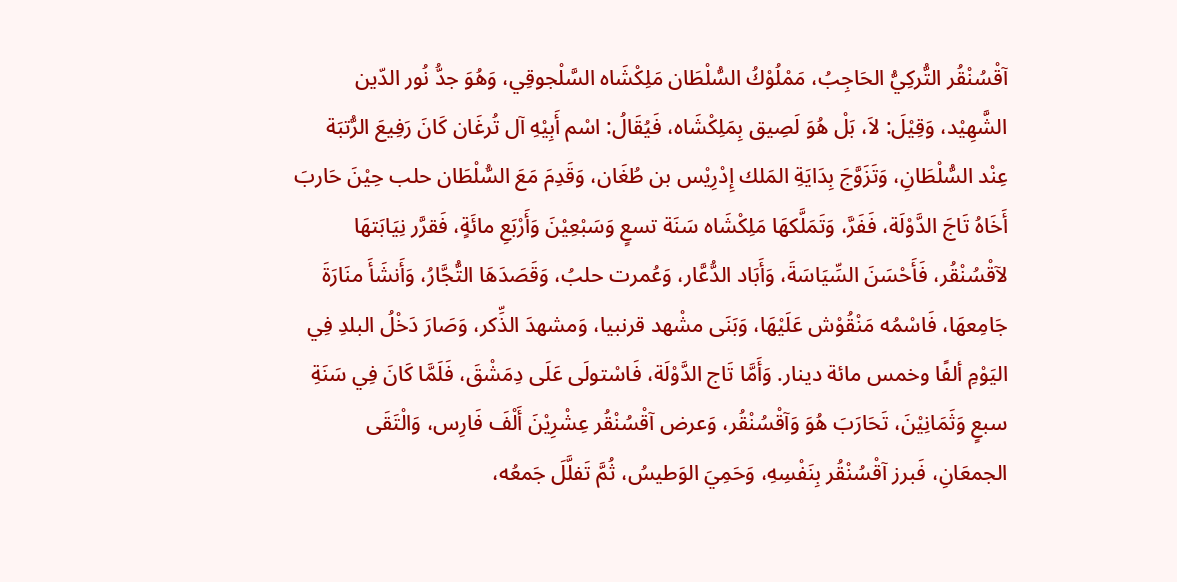آقْسُنْقُر التُّركِيُّ الحَاجِبُ، مَمْلُوْكُ السُّلْطَان مَلِكْشَاه السَّلْجوقِي، وَهُوَ جدُّ نُور الدّين الشَّهِيْد، وَقِيْلَ: لاَ، بَلْ هُوَ لَصِيق بِمَلِكْشَاه، فَيُقَالُ: اسْم أَبِيْهِ آل تُرغَان كَانَ رَفِيعَ الرُّتبَة عِنْد السُّلْطَانِ، وَتَزَوَّجَ بِدَايَةِ المَلك إِدْرِيْس بن طُغَان، وَقَدِمَ مَعَ السُّلْطَان حلب حِيْنَ حَاربَ أَخَاهُ تَاجَ الدَّوْلَة، فَفَرَّ، وَتَمَلَّكهَا مَلِكْشَاه سَنَة تسعٍ وَسَبْعِيْنَ وَأَرْبَعِ مائَةٍ، فَقرَّر نِيَابَتهَا لآقْسُنْقُر، فَأَحْسَنَ السِّيَاسَةَ، وَأَبَاد الدُّعَّار، وَعُمرت حلبُ، وَقَصَدَهَا التُّجَّارُ، وَأَنشَأَ منَارَةَ جَامِعهَا، فَاسْمُه مَنْقُوْش عَلَيْهَا، وَبَنَى مشْهد قرنبيا، وَمشهدَ الذِّكر، وَصَارَ دَخْلُ البلدِ فِي اليَوْمِ ألفًا وخمس مائة دينار. وَأَمَّا تَاج الدَّوْلَة، فَاسْتولَى عَلَى دِمَشْقَ، فَلَمَّا كَانَ فِي سَنَةِ سبعٍ وَثَمَانِيْنَ، تَحَارَبَ هُوَ وَآقْسُنْقُر، وَعرض آقْسُنْقُر عِشْرِيْنَ أَلْفَ فَارِس، وَالْتَقَى الجمعَانِ، فَبرز آقْسُنْقُر بِنَفْسِهِ، وَحَمِيَ الوَطيسُ، ثُمَّ تَفلَّلَ جَمعُه،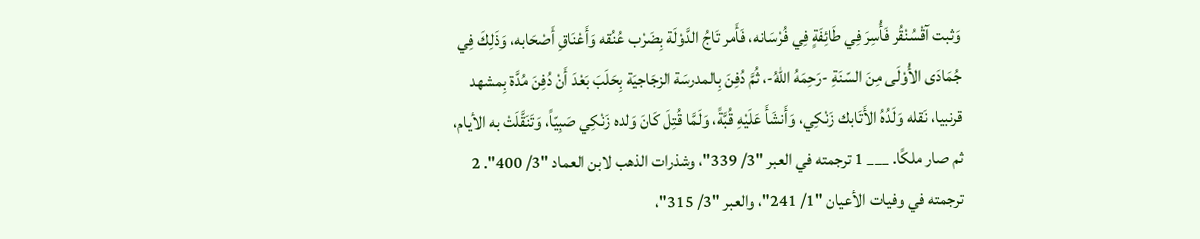وَثبت آقْسُنْقُر فَأُسِرَ فِي طَائِفَةٍ فِي فُرْسَانه، فَأَمر تَاجُ الدَّوْلَة بِضَرْب عُنُقه وَأَعْنَاقِ أَصْحَابه، وَذَلِكَ فِي جُمَادَى الأُوْلَى مِنَ السّنَةِ -رَحِمَهُ اللهُ-، ثُمَّ دُفِنَ بِالمدرسَة الزجَاجيَة بِحَلَبَ بَعْدَ أَنْ دُفِنَ مُدَّة بِمشهد قرنبيا، نَقله وَلَدُهُ الأَتَابك زَنْكِي، وَأَنشَأَ عَلَيْهِ قُبَّةً، وَلَمَّا قُتِلَ كَانَ وَلده زَنْكِي صَبِيّاً، وَتَنَقَّلَتْ به الأيام، ثم صار ملكًا. ___ 1 ترجمته في العبر "3/ 339"، وشذرات الذهب لابن العماد "3/ 400". 2 ترجمته في وفيات الأعيان "1/ 241"، والعبر "3/ 315"،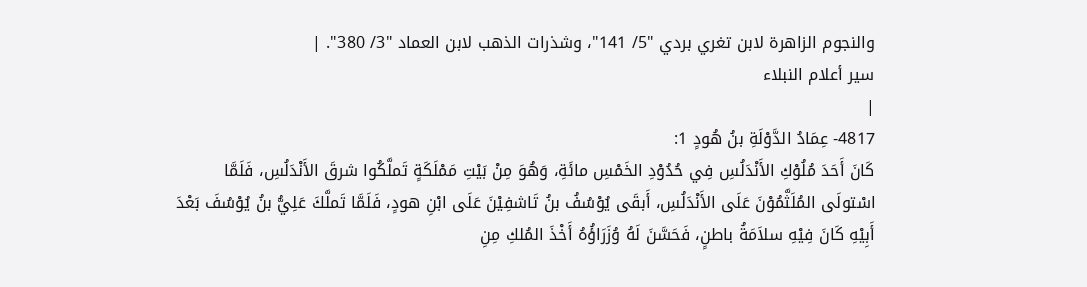والنجوم الزاهرة لابن تغري بردي "5/ 141"، وشذرات الذهب لابن العماد "3/ 380". |
سير أعلام النبلاء
|
4817- عِمَادُ الدَّوْلَةِ بنُ هُودٍ 1:
كَانَ أَحَدَ مُلُوْكِ الأَنْدَلُسِ فِي حُدُوْدِ الخَمْسِ مائَةِ، وَهُوَ مِنْ بَيْتِ مَمْلَكَةٍ تَملَّكُوا شرقَ الأَنْدَلُسِ، فَلَمَّا اسْتولَى المُلَثَّمُوْنَ عَلَى الأَنْدَلُسِ، أَبقَى يُوْسُفُ بنُ تَاشفِيْنَ عَلَى ابْنِ هودٍ، فَلَمَّا تَملَّكَ عَلِيُّ بنُ يُوْسُفَ بَعْدَ أَبِيْهِ كَانَ فِيْهِ سلاَمَةُ باطنٍ، فَحَسَّنَ لَهُ وُزَرَاؤُهُ أَخْذَ المُلكِ مِنِ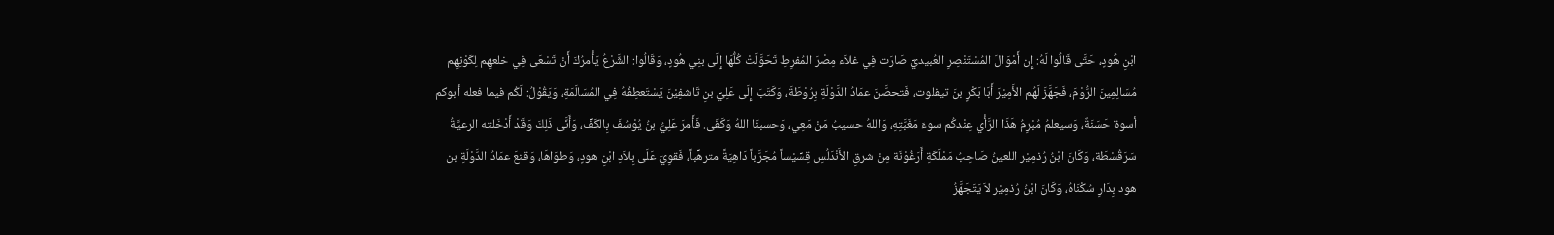ابْنِ هُودٍ، حَتَّى قَالُوا لَهُ: إِن أَمْوَالَ المُسْتَنْصِرِ العُبيديِّ صَارَت فِي غلاَء مِصْرَ المُفرِطِ تَحَوَّلَتْ كُلُّهَا إِلَى بنِي هُودٍ، وَقَالُوا: الشَّرْعُ يَأْمرُكَ أَنْ تَسْعَى فِي خلعهِم لِكَوْنِهِم مُسَالِمِينَ الرُّوْمَ، فَجَهَّزَ لَهُم الأَمِيْرَ أَبَا بَكْرٍ بنَ تيفلوت، فَتحصَّنَ عمَادُ الدَّوْلَةِ بِرُوْطَةَ، وَكَتَبَ إِلَى عَلِيِّ بنِ تَاشفِيْنَ يَسْتَعطِفُهُ فِي المُسَالَمَةِ، وَيَقُوْلُ: لَكُم فيما فعله أبوكم أسوة حَسَنَةٌ، وَسيعلمُ مُبْرِمُ هَذَا الرَّأْي عِنْدكُم سوءَ مَغَبَّتِهِ، وَاللهُ حسيبُ مَنْ مَعِي، وَحسبنَا اللهُ وَكَفَى. فَأَمرَ عَلِيُّ بنُ يُوْسُفَ بِالكَفِّ، وَأَنَّى ذَلِكَ وَقَدْ أَدْخَلته الرعيَّةُ سَرَقُسْطَة، وَكَانَ ابْنُ رُذمِيْر اللعينُ صَاحِبُ مَمْلَكَةِ أَرَغُوْنَة مِنْ شرقِ الأَنْدَلُسِ قِسِّيْساً مُجَرَّباً دَاهِيَةً مترهِّباً، فَقوِيَ عَلَى بِلاَدِ ابْنِ هودٍ، وَطوَاهَا، وَقنعَ عمَادُ الدَّوْلَةِ بن هود بِدَارِ سُكْنَاهُ، وَكَانَ ابْنُ رُذمِيْر لاَ يَتَجَهَّزُ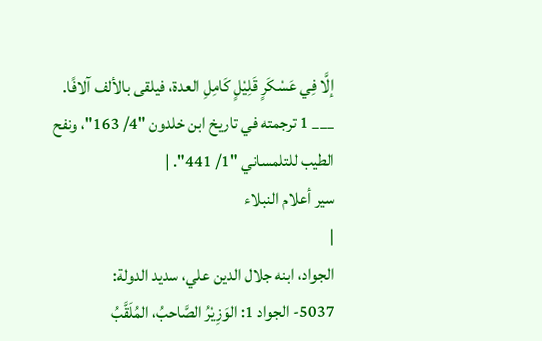إلَّا فِي عَسْكَرٍ قَلِيْلٍ كَامِلِ العدة، فيلقى بالألف آلافًا. ___ 1 ترجمته في تاريخ ابن خلدون "4/ 163"، ونفح الطيب للتلمساني "1/ 441". |
سير أعلام النبلاء
|
الجواد، ابنه جلال الدين علي، سديد الدولة:
5037- الجواد 1: الوَزِيْرُ الصَّاحبُ، المُلَقَّبُ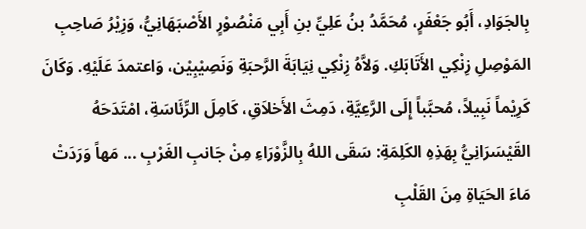بِالجَوَادِ، أَبُو جَعْفَرٍ، مُحَمَّدُ بنُ عَلِيِّ بنِ أَبِي مَنْصُوْرٍ الأَصْبَهَانِيُّ، وَزِيْرُ صَاحِبِ المَوْصِلِ زِنْكِي الأَتَابَكِ. وَلاَّهُ زِنْكِي نِيَابَةَ الرَّحبَةِ وَنَصِيْبِيْن، وَاعتمدَ عَلَيْهِ. وَكَانَ كَرِيْماً نَبِيلاً، مُحبَّباً إِلَى الرَّعِيَّةِ، دَمِثَ الأَخلاَقِ، كَامِلَ الرِّئَاسَةِ، امْتَدَحَهُ القَيْسَرَانِيُّ بِهَذِهِ الكَلِمَةِ: سَقَى اللهُ بِالزَّوْرَاءِ مِنْ جَانبِ الغَرْبِ ... مَهاً وَرَدَتْ مَاءَ الحَيَاةِ مِنَ القَلْبِ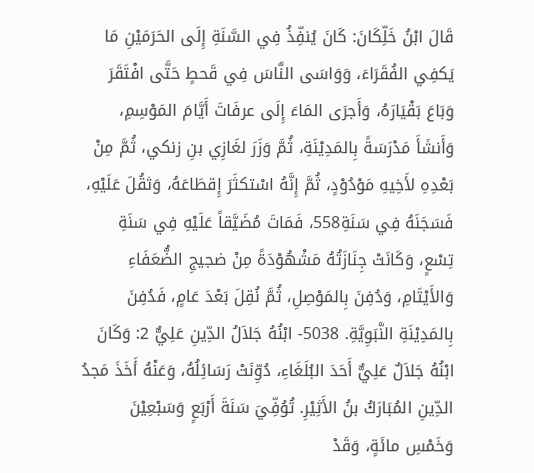قَالَ ابْنُ خَلِّكَانَ: كَانَ يُنفِّذُ فِي السَّنَةِ إِلَى الحَرَمَيْنِ مَا يَكفِي الفُقَرَاءَ، وَوَاسَى النَّاسَ فِي قَحطٍ حَتَّى افْتَقَرَ وَبَاعَ بَقْيَارَهُ، وَأَجرَى المَاءَ إِلَى عرفَاتَ أَيَّامَ المَوْسِمِ، وَأَنشَأَ مَدْرَسَةً بِالمَدِيْنَةِ، ثُمَّ وَزَرَ لغَازِي بنِ زنكي، ثُمَّ مِنْ بَعْدِهِ لأَخِيهِ مَوْدُوْدٍ، ثُمَّ إِنَّهُ اسْتكثَرَ إِقطَاعَهُ، وَثقُلَ عَلَيْهِ، فَسَجَنَهُ فِي سَنَةِ558، فَمَاتَ مُضَيَّقاً عَلَيْهِ فِي سَنَةِ تِسْعٍ، وَكَانَتْ جِنَازَتُهُ مَشْهُوْدَةً مِنْ ضجيجِ الضُّعَفَاءِ وَالأَيْتَامِ، وَدُفِنَ بِالمَوْصِلِ، ثُمَّ نُقِلَ بَعْدَ عَامٍ، فَدُفِنَ بِالمَدِيْنَةِ النَّبَوِيَّةِ. 5038- ابْنُهُ جَلاَلُ الدِّينِ عَلِيٌّ 2: وَكَانَ ابْنُهُ جَلاَلٌ عَلِيٌّ أَحَدَ البُلَغَاءِ، دُوِّنَتْ رَسَائِلُهُ، وَعَنْهُ أَخَذَ مَجدُ الدِّينِ المُبَارَكُ بنُ الأَثِيْرِ. تُوُفِّيَ سَنَةَ أَرْبَعٍ وَسَبْعِيْنَ وَخَمْسِ مائَةٍ، وَقَدْ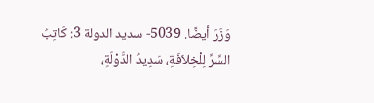وَزَرَ أيضًا. 5039- سديد الدولة 3: كَاتِبُ السِّرِّ لِلْخِلاَفَةِ، سَدِيدُ الدَّوْلَةِ،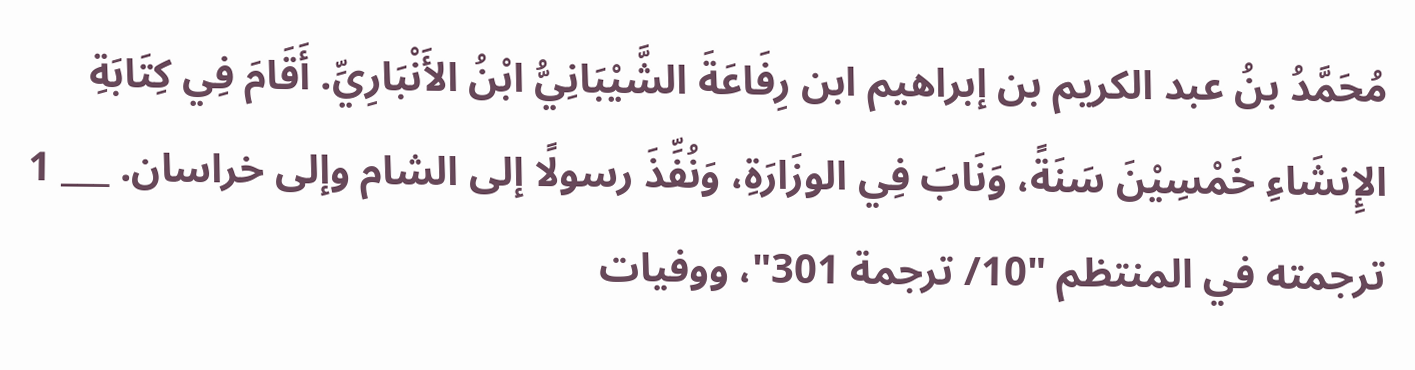مُحَمَّدُ بنُ عبد الكريم بن إبراهيم ابن رِفَاعَةَ الشَّيْبَانِيُّ ابْنُ الأَنْبَارِيِّ. أَقَامَ فِي كِتَابَةِ الإِنشَاءِ خَمْسِيْنَ سَنَةً، وَنَابَ فِي الوزَارَةِ، وَنُفِّذَ رسولًا إلى الشام وإلى خراسان. ___ 1 ترجمته في المنتظم "10/ ترجمة 301"، ووفيات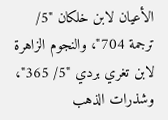الأعيان لابن خلكان "5/ ترجمة 704"، والنجوم الزاهرة لابن تغري بردي "5/ 365"، وشذرات الذهب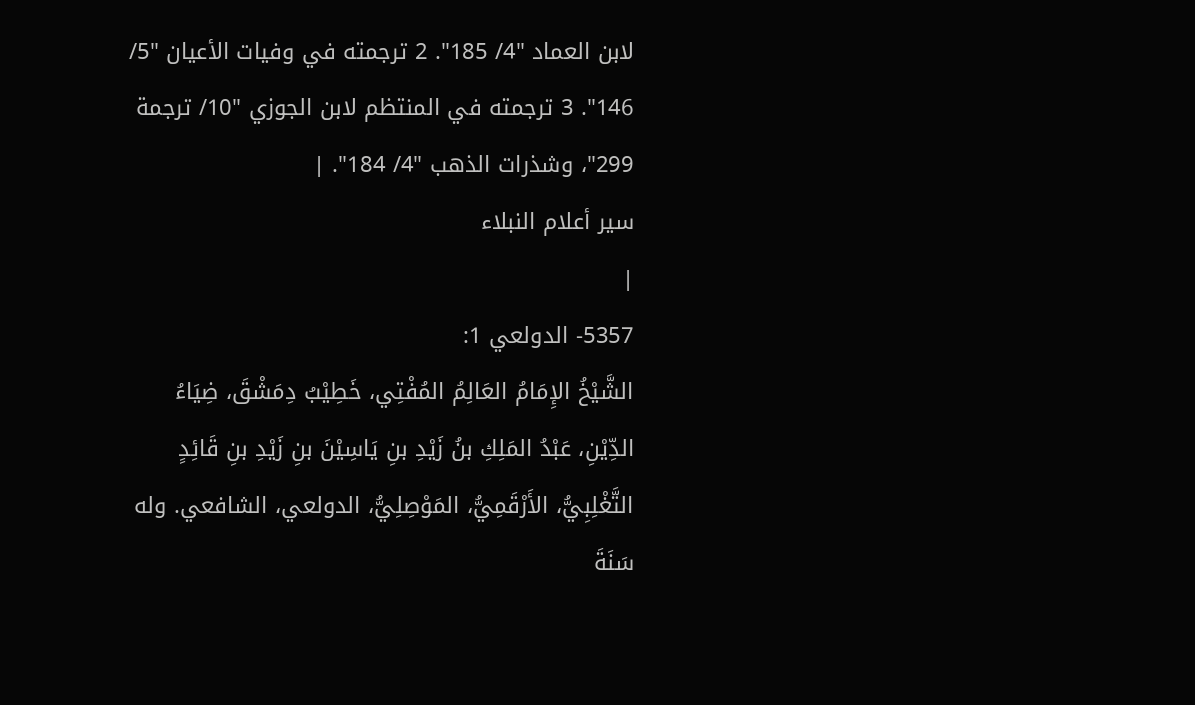لابن العماد "4/ 185". 2 ترجمته في وفيات الأعيان "5/ 146". 3 ترجمته في المنتظم لابن الجوزي "10/ ترجمة 299"، وشذرات الذهب "4/ 184". |
سير أعلام النبلاء
|
5357- الدولعي 1:
الشَّيْخُ الإِمَامُ العَالِمُ المُفْتِي، خَطِيْبُ دِمَشْقَ، ضِيَاءُ الدِّيْنِ، عَبْدُ المَلِكِ بنُ زَيْدِ بنِ يَاسِيْنَ بنِ زَيْدِ بنِ قَائِدٍ التَّغْلِبِيُّ، الأَرْقَمِيُّ، المَوْصِلِيُّ، الدولعي، الشافعي. وله سَنَةَ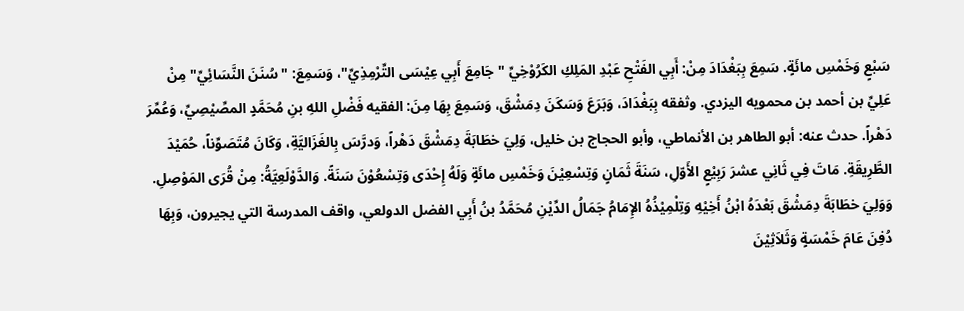سَبْعٍ وَخَمْسِ مائَةٍ. سَمِعَ بِبَغْدَادَ مِنْ: أَبِي الفَتْحِ عَبْدِ المَلِكِ الكَرُوْخِيِّ "جَامِعَ أَبِي عِيْسَى التِّرْمِذِيِّ"، وَسَمِعَ: "سُنَنَ النَّسَائِيِّ" مِنْ عَلِيِّ بن أحمد بن محمويه اليزدي. وثفقه بِبَغْدَادَ، وَبَرَعَ وَسَكَنَ دِمَشْقَ، وَسَمِعَ بِهَا مِنَ: الفقيه فَضْلِ اللهِ بنِ مُحَمَّدٍ المصِّيْصِيِّ، وَعُمِّرَ دَهْراً. حدث عنه: أبو الطاهر بن الأنماطي، وأبو الحجاج بن خليل، وَلِيَ خطَابَةَ دِمَشْقَ دَهْراً، وَدرَّسَ بِالغَزَاليَّةِ، وَكَانَ مُتَصَوِّناً، حُمَيْدَ الطَّرِيقَةِ. مَاتَ فِي ثَانِي عشرَ رَبِيْعٍ الأَوّلِ، سَنَةَ ثَمَانٍ وَتِسْعِيْنَ وَخَمْسِ مائَةٍ وَلَهُ إِحْدَى وَتِسْعُوْنَ سَنَةً. وَالدَّوْلَعِيَّةُ: مِنْ قُرَى المَوْصِلِ. وَوَلِيَ خطَابَةَ دِمَشْقَ بَعْدَهُ ابْنُ أَخِيْهِ وَتِلْمِيْذُهُ الإِمَامُ جَمَالُ الدِّيْنِ مُحَمَّدُ بنُ أَبِي الفضل الدولعي، واقف المدرسة التي يجيرون، وَبِهَا دُفِنَ عَامَ خَمْسَةٍ وَثَلاَثِيْنَ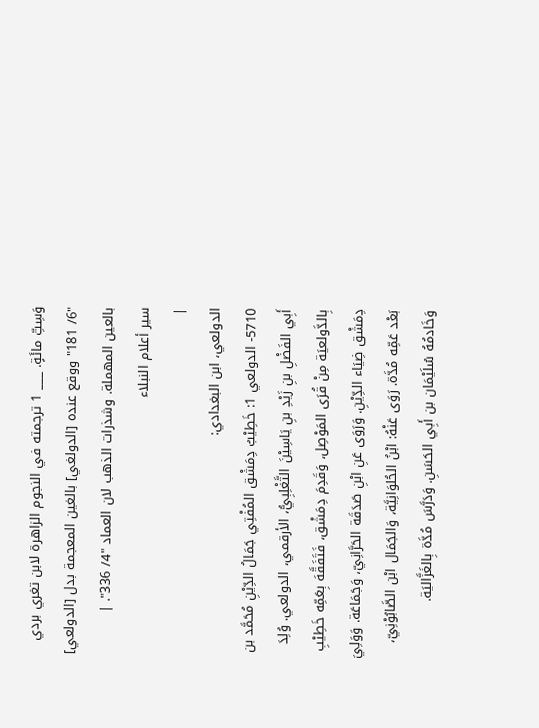وَسِتِّ مائَةٍ. ___ 1 ترجمته في النجوم الزاهرة لابن تغري بردي "6/ 181" ووقع عنده [الدولغي] بالغين المعجمة بدل [الدولعي] بالعين المهملة. وشذرات الذهب لان العماد "4/ 336". |
سير أعلام النبلاء
|
الدولعي، ابن البغدادي:
5710- الدولعي 1: خَطِيْبُ دِمَشْق المُفْتِي جَمَالُ الدِّيْنِ مُحَمَّد بن أَبِي الفَضْلِ بنِ زَيْدِ بنِ يَاسِيْنَ التَّغْلِبِيُّ، الأرقمي، الدولعي. وُلِدَ بِالدَّولعيَة مِنْ قُرَى المَوْصِل، وَقَدِمَ دِمَشْق، فَتَفَقَّهَ بِعَمِّه خَطِيْبِ دِمَشْق ضِيَاء الدِّيْنِ. وَرَوَى عَنِ ابْنِ صَدَقَة الحَرَّانِيّ، وَجَمَاعَة. وَوَلِيَ بَعْد عَمِّه مُدَّة. رَوَى عَنْهُ: ابْنُ الحُلوَانِيَّة، وَالجَمَال ابْن الصَّابُوْنِيّ، وَخَادمُهُ سُلَيْمَان بن أَبِي الحَسَنِ. وَدَرَّسَ مُدَّة بِالغَزَّاليَة.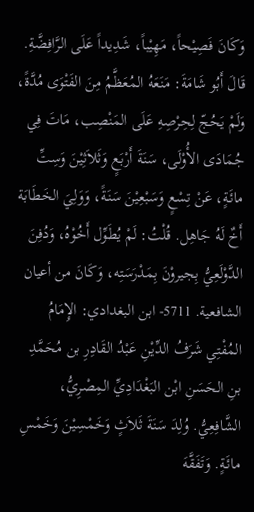وَكَانَ فَصِيْحاً، مَهِيْباً، شَدِيداً عَلَى الرَّافِضَّةِ. قَالَ أَبُو شَامَةَ: مَنَعَهُ المُعَظَّمُ مِنَ الفَتْوَى مُدَّةً، وَلَمْ يَحُجّ لِحِرْصِهِ عَلَى المَنْصِب، مَاتَ فِي جُمَادَى الأُوْلَى، سَنَةَ أَرْبَعٍ وَثَلاَثِيْنَ وَسِتِّ مائَةٍ، عَنْ تِسْعٍ وَسَبْعِيْنَ سَنَةً، وَوَلِيَ الخَطَابَة أَخٌ لَهُ جَاهِل. قُلْتُ: لَمْ يُطَوِّل أَخُوْهُ، وَدُفِنَ الدَّوْلَعِيُّ بِجيروْنَ بِمَدْرَسَتِه، وَكَانَ من أعيان الشافعية. 5711- ابن البغدادي: الإِمَامُ المُفْتِي شَرَفُ الدِّيْنِ عَبْدُ القَادِرِ بن مُحَمَّدِ بنِ الحَسَنِ ابْن البَغْدَادِيِّ المِصْرِيُّ، الشَّافِعِيُّ. وُلِدَ سَنَةَ ثَلاَثٍ وَخَمْسِيْنَ وَخَمْسِ مائَةٍ. وَتَفَقَّهَ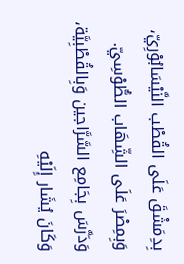بِدِمَشْقَ عَلَى القُطْب النَّيْسَابُوْرِيّ، وَبِمِصْرَ عَلَى الشِّهَاب الطُّوْسِيّ. وَدَرَّسَ بِجَامِع السَّرَّاجين وَبِالقُطْبِيَّة، وَكَانَ يُشَار إِلَيْهِ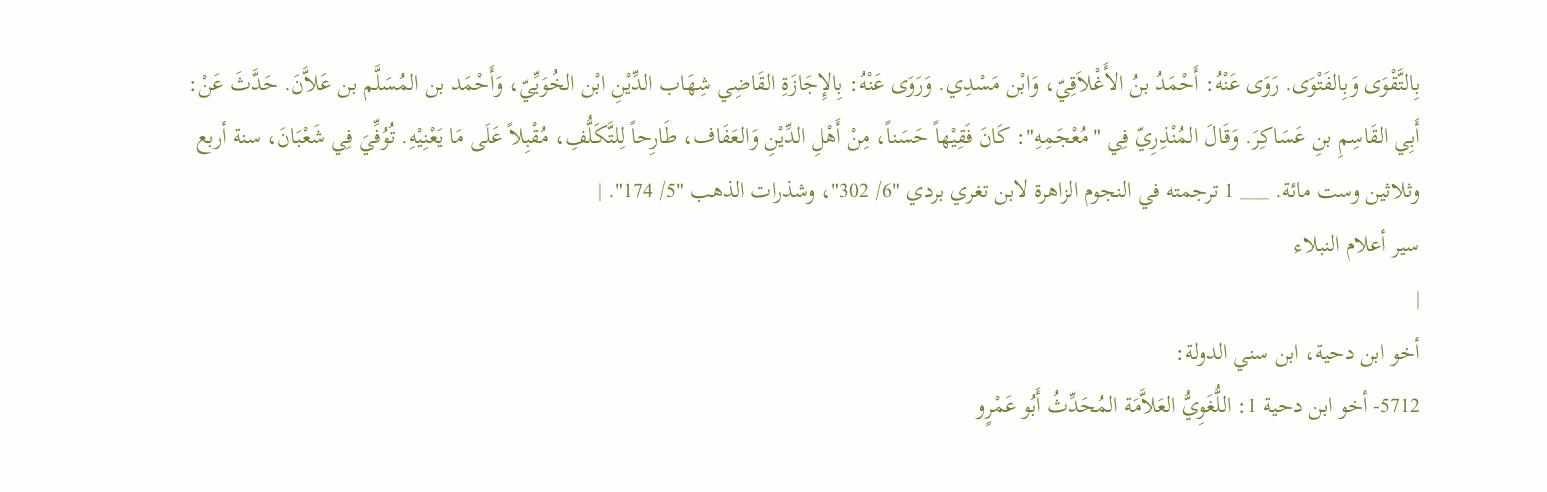بِالتَّقْوَى وَبِالفَتْوَى. رَوَى عَنْهُ: أَحْمَدُ بنُ الأَغْلاَقِيّ، وَابْن مَسْدِي. وَرَوَى عَنْهُ: بِالإِجَازَةِ القَاضِي شِهَاب الدِّيْنِ ابْن الخُوَيِّيّ، وَأَحْمَد بن المُسَلَّم بن عَلاَّنَ. حَدَّثَ عَنْ: أَبِي القَاسِمِ بنِ عَسَاكِرَ. وَقَالَ المُنْذِرِيّ فِي "مُعْجَمِهِ": كَانَ فَقِيْهاً حَسَناً، مِنْ أَهْلِ الدِّيْنِ وَالعَفَاف، طَارِحاً لِلتَّكَلُّفِ، مُقْبِلاً عَلَى مَا يَعْنِيْهِ. تُوُفِّيَ فِي شَعْبَانَ، سنة أربع وثلاثين وست مائة. ___ 1 ترجمته في النجوم الزاهرة لابن تغري بردي "6/ 302"، وشذرات الذهب "5/ 174". |
سير أعلام النبلاء
|
أخو ابن دحية، ابن سني الدولة:
5712- أخو ابن دحية 1: اللُّغَوِيُّ العَلاَّمَة المُحَدِّثُ أَبُو عَمْرٍو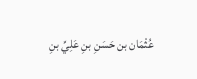عُثْمَان بن حَسَنِ بنِ عَلِيِّ بنِ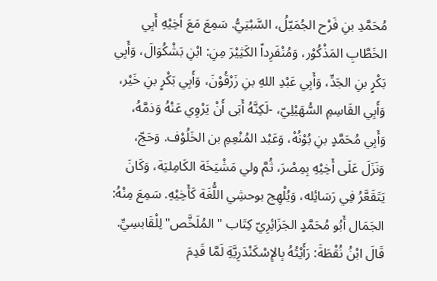مُحَمَّدِ بنِ فَرْح الجُمَيّلُ، السَّبْتِيُّ. سَمِعَ مَعَ أَخِيْهِ أَبِي الخَطَّابِ المَذْكُوْر، وَمُنْفَرِداً الكَثِيْرَ مِنِ: ابْنِ بَشْكُوَالَ، وَأَبِي بَكْرٍ بنِ الجَدِّ، وَأَبِي عَبْدِ اللهِ بنِ زَرْقُوْنَ، وَأَبِي بَكْرٍ بنِ خَيْر، وَأَبِي القَاسِمِ السُّهَيْلِيّ، -لَكِنَّهُ أَبَى أَنْ يَرْوِي عَنْهُ وَذمَّهُ، وَأَبِي مُحَمَّدٍ بنِ بُوْنُهْ، وَعَبْد المُنْعِمِ بن الخَلُوْف. وَحَجّ، وَنَزَلَ عَلَى أَخِيْهِ بِمِصْرَ، ثُمَّ ولي مَشْيَخَة الكَامِليَة، وَكَانَ يَتَقَعَّرُ فِي رَسَائِله، وَيُلْهِج بوحشِي اللُّغَة كَأَخِيْهِ. سَمِعَ مِنْهُ: الجَمَال أَبُو مُحَمَّدٍ الجَزَائِرِيّ كِتَاب "المُلَخَّص" لِلْقَابسِيِّ. قَالَ ابْنُ نُقْطَةَ: رَأَيْتُهُ بِالإِسْكَنْدَرِيَّةِ لَمَّا قَدِمَ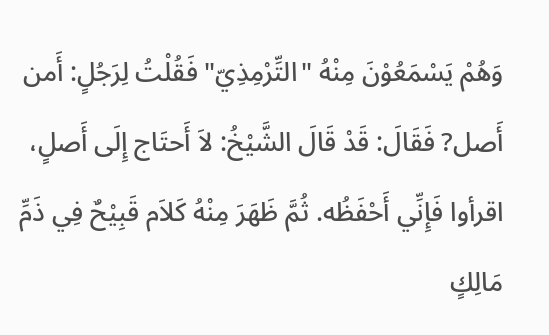وَهُمْ يَسْمَعُوْنَ مِنْهُ "التِّرْمِذِيّ" فَقُلْتُ لِرَجُلٍ: أَمن أَصل? فَقَالَ: قَدْ قَالَ الشَّيْخُ: لاَ أَحتَاج إِلَى أَصلٍ، اقرأوا فَإِنِّي أَحْفَظُه. ثُمَّ ظَهَرَ مِنْهُ كَلاَم قَبِيْحٌ فِي ذَمِّ مَالِكٍ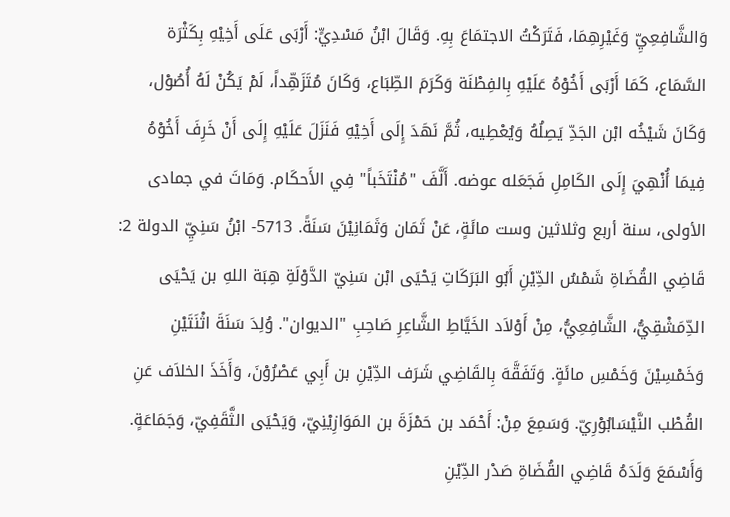وَالشَّافِعِيِّ وَغَيْرِهِمَا، فَتَرَكْتُ الاجتمَاعَ بِهِ. وَقَالَ ابْنُ مَسْدِيٍّ: أَرْبَى عَلَى أَخِيْهِ بِكَثْرَة السَّمَاع، كَمَا أَرْبَى أَخُوْهُ عَلَيْهِ بِالفِطْنَة وَكَرَمَ الطِّبَاع، وَكَانَ مُتَزَهِّداً، لَمْ يَكُنْ لَهُ أُصُوْل، وَكَانَ شَيْخُه ابْن الجَدِّ يَصِلُهُ وَيُعْطِيه، ثُمَّ نَهَدَ إِلَى أَخِيْهِ فَنَزَلَ عَلَيْهِ إِلَى أَنْ خَرِفَ أَخُوْهُ فِيمَا أُنْهِيَ إِلَى الكَامِلِ فَجَعَله عوضه. أَلَّفَ "مُنْتَخَباً" فِي الأَحكَام. وَمَاتَ في جمادى الأولى، سنة أربع وثلاثين وست مائَةٍ، عَنْ ثَمَان وَثَمَانِيْنَ سَنَةً. 5713- ابْنُ سَنِيِّ الدولة 2: قَاضِي القُضَاةِ شَمْسُ الدِّيْنِ أَبُو البَرَكَاتِ يَحْيَى ابْن سَنِيّ الدَّوْلَةِ هِبَة اللهِ بن يَحْيَى الدِّمَشْقِيُّ، الشَّافِعِيُّ، مِنْ أَوْلاَد الخَيَّاطِ الشَّاعِرِ صَاحِبِ "الديوان". وُلِدَ سَنَةَ اثْنَتَيْنِ وَخَمْسِيْنَ وَخَمْسِ مائَةٍ. وَتَفَقَّهَ بِالقَاضِي شَرَف الدِّيْنِ بن أَبِي عَصْرُوْنَ، وَأَخَذَ الخلاَف عَنِ القُطْب النَّيْسَابُوْرِيّ. وَسَمِعَ مِنْ: أَحْمَد بن حَمْزَةَ بن المَوَازِيْنِيّ، وَيَحْيَى الثَّقَفِيّ، وَجَمَاعَةٍ. وَأَسْمَعَ وَلَدَهُ قَاضِي القُضَاةِ صَدْر الدِّيْنِ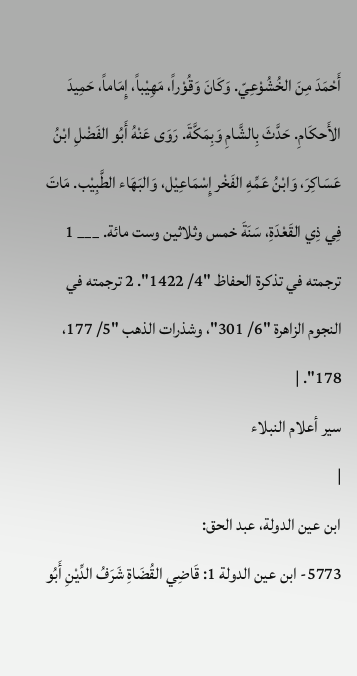أَحْمَدَ مِنَ الخُشُوْعِيّ. وَكَانَ وَقُوْراً، مَهِيْباً، إِمَاماً، حَمِيدَ الأَحكَامِ. حَدَّثَ بِالشَّامِ وَبِمَكَّةَ. رَوَى عَنْهُ أَبُو الفَضْلِ ابْنُ عَسَاكِرَ، وَابْنُ عَمِّهِ الفَخْر إِسْمَاعِيْل، وَالبَهَاء الطَّبِيْب. مَاتَ فِي ذِي القَعْدَةِ، سَنَةَ خمس وثلاثين وست مائة. ___ 1 ترجمته في تذكرة الحفاظ "4/ 1422". 2 ترجمته في النجوم الزاهرة "6/ 301"، وشذرات الذهب "5/ 177، 178". |
سير أعلام النبلاء
|
ابن عين الدولة، عبد الحق:
5773- ابن عين الدولة 1: قَاضِي القُضَاةِ شَرَفُ الدِّيْنِ أَبُو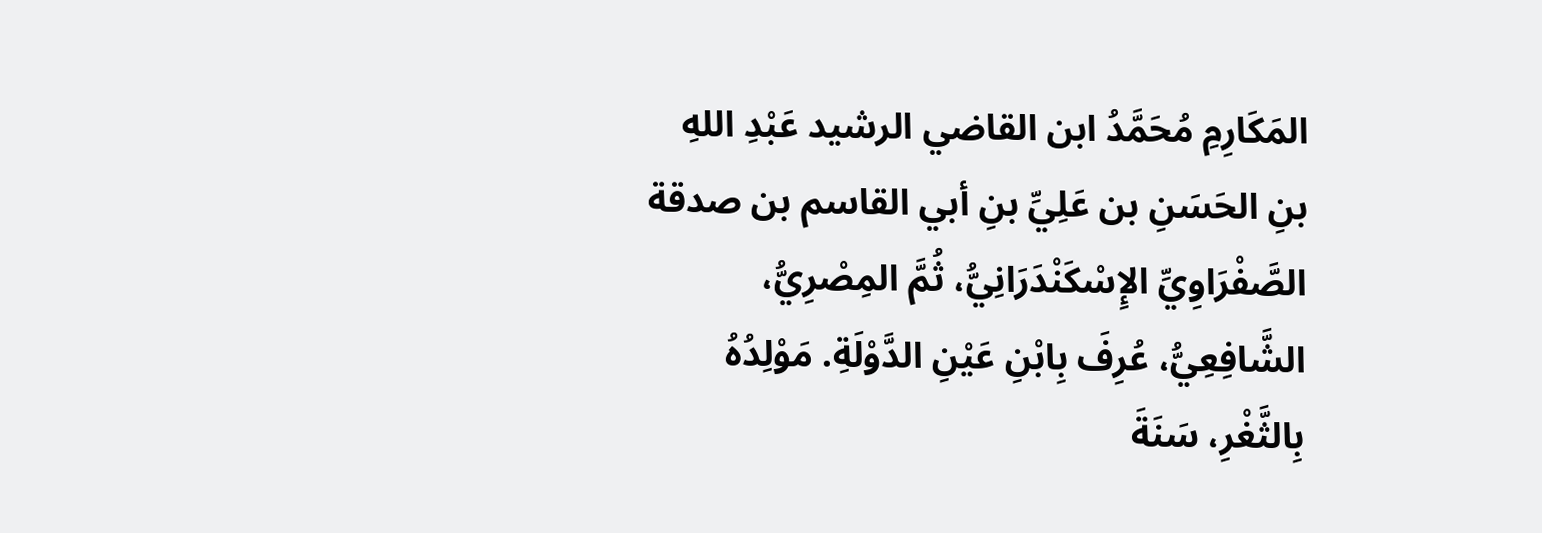المَكَارِمِ مُحَمَّدُ ابن القاضي الرشيد عَبْدِ اللهِ بنِ الحَسَنِ بن عَلِيِّ بنِ أبي القاسم بن صدقة الصَّفْرَاوِيِّ الإِسْكَنْدَرَانِيُّ، ثُمَّ المِصْرِيُّ، الشَّافِعِيُّ، عُرِفَ بِابْنِ عَيْنِ الدَّوْلَةِ. مَوْلِدُهُ بِالثَّغْرِ، سَنَةَ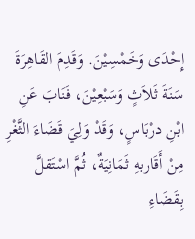إِحْدَى وَخَمْسِيْنَ. وَقَدِمَ القَاهِرَةَ سَنَةَ ثَلاَثٍ وَسَبْعِيْنَ، فَنَابَ عَنِ ابْنِ درْبَاسٍ، وَقَدْ وَلِيَ قَضَاءَ الثَّغْرِ مِنْ أَقَاربهِ ثَمَانِيَةٌ، ثُمَّ اسْتَقلَّ بِقَضَاءِ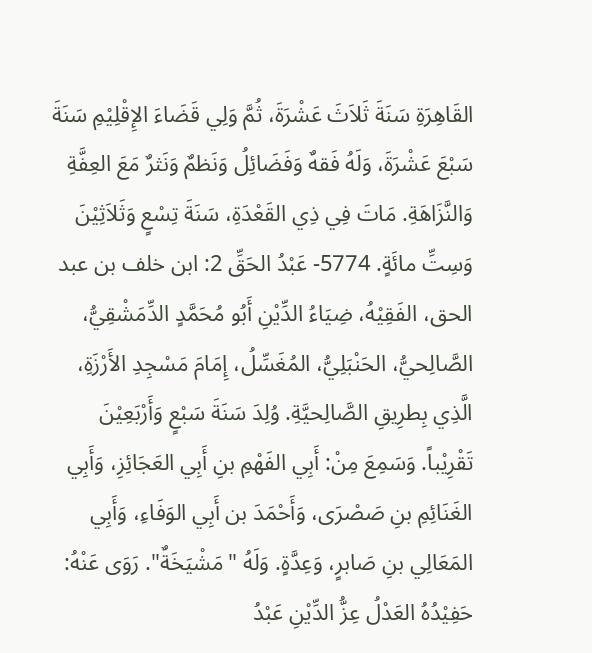القَاهِرَةِ سَنَةَ ثَلاَثَ عَشْرَةَ، ثُمَّ وَلِي قَضَاءَ الإِقْلِيْمِ سَنَةَ سَبْعَ عَشْرَةَ، وَلَهُ فَقهٌ وَفَضَائِلُ وَنَظمٌ وَنَثرٌ مَعَ العِفَّةِ وَالنَّزَاهَةِ. مَاتَ فِي ذِي القَعْدَةِ، سَنَةَ تِسْعٍ وَثَلاَثِيْنَ وَسِتِّ مائَةٍ. 5774- عَبْدُ الحَقِّ 2: ابن خلف بن عبد الحق، الفَقِيْهُ، ضِيَاءُ الدِّيْنِ أَبُو مُحَمَّدٍ الدِّمَشْقِيُّ، الصَّالِحيُّ، الحَنْبَلِيُّ، المُغَسِّلُ، إِمَامَ مَسْجِدِ الأَرْزَةِ، الَّذِي بِطرِيقِ الصَّالِحيَّةِ. وُلِدَ سَنَةَ سَبْعٍ وَأَرْبَعِيْنَ تَقْرِيْباً. وَسَمِعَ مِنْ: أَبِي الفَهْمِ بنِ أَبِي العَجَائِزِ، وَأَبِي الغَنَائِمِ بنِ صَصْرَى، وَأَحْمَدَ بن أَبِي الوَفَاءِ، وَأَبِي المَعَالِي بنِ صَابرٍ، وَعِدَّةٍ. وَلَهُ "مَشْيَخَةٌ". رَوَى عَنْهُ: حَفِيْدُهُ العَدْلُ عِزُّ الدِّيْنِ عَبْدُ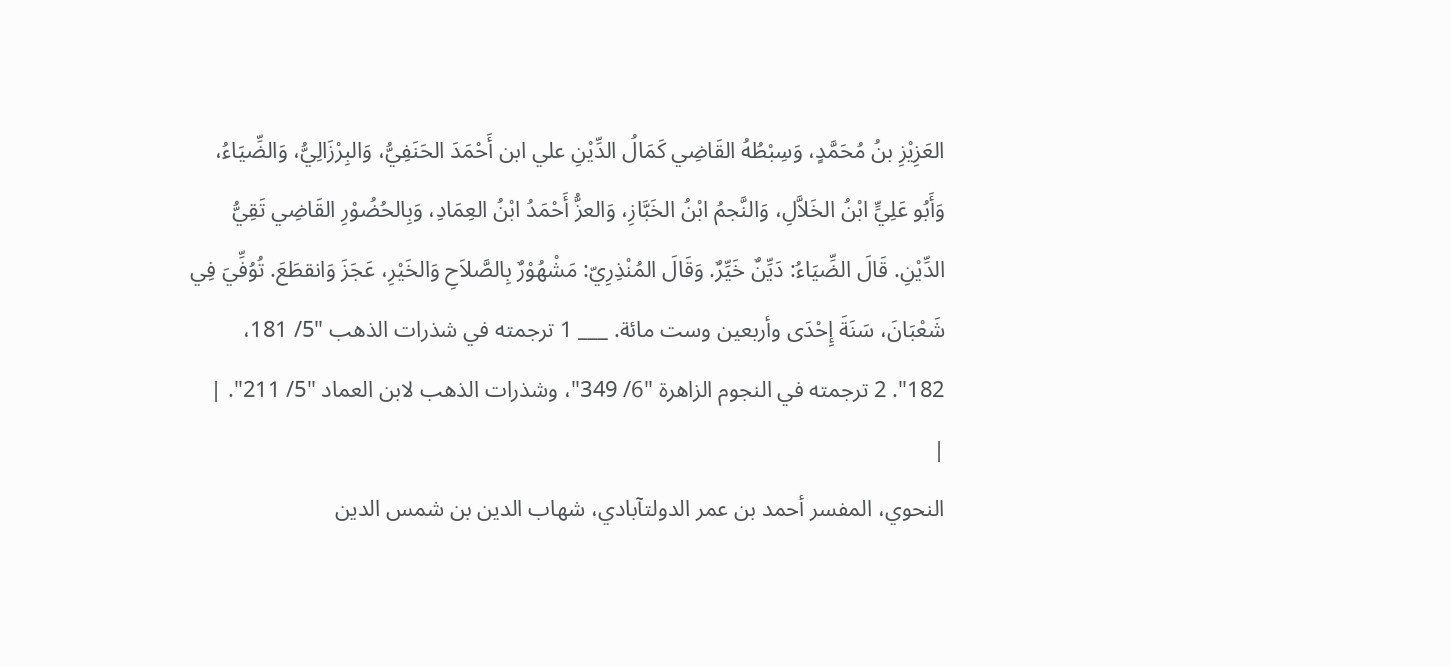العَزِيْزِ بنُ مُحَمَّدٍ، وَسِبْطُهُ القَاضِي كَمَالُ الدِّيْنِ علي ابن أَحْمَدَ الحَنَفِيُّ، وَالبِرْزَالِيُّ، وَالضِّيَاءُ، وَأَبُو عَلِيٍّ ابْنُ الخَلاَّلِ، وَالنَّجمُ ابْنُ الخَبَّازِ، وَالعزُّ أَحْمَدُ ابْنُ العِمَادِ، وَبِالحُضُوْرِ القَاضِي تَقِيُّ الدِّيْنِ. قَالَ الضِّيَاءُ: دَيِّنٌ خَيِّرٌ. وَقَالَ المُنْذِرِيّ: مَشْهُوْرٌ بِالصَّلاَحِ وَالخَيْرِ، عَجَزَ وَانقطَعَ. تُوُفِّيَ فِي شَعْبَانَ، سَنَةَ إِحْدَى وأربعين وست مائة. ___ 1 ترجمته في شذرات الذهب "5/ 181، 182". 2 ترجمته في النجوم الزاهرة "6/ 349"، وشذرات الذهب لابن العماد "5/ 211". |
|
النحوي، المفسر أحمد بن عمر الدولتآبادي، شهاب الدين بن شمس الدين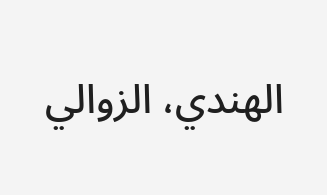الهندي، الزوالي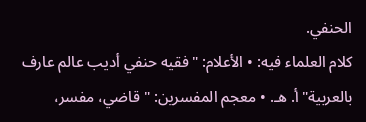الحنفي.
كلام العلماء فيه: • الأعلام: "فقيه حنفي أديب عالم عارف بالعربية" أ. هـ. • معجم المفسرين: "قاضي، مفسر،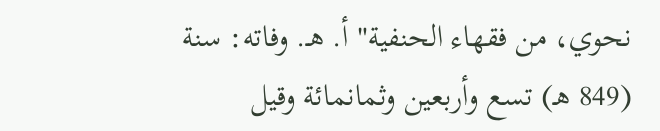نحوي، من فقهاء الحنفية" أ. هـ. وفاته: سنة (849 هـ) تسع وأربعين وثمانمائة وقيل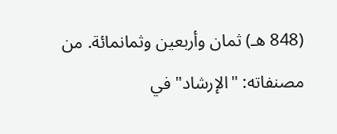(848 هـ) ثمان وأربعين وثمانمائة. من مصنفاته: "الإرشاد" في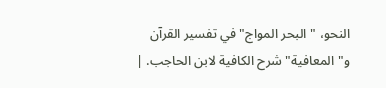النحو، "البحر المواج" في تفسير القرآن و"المعافية" شرح الكافية لابن الحاجب. |